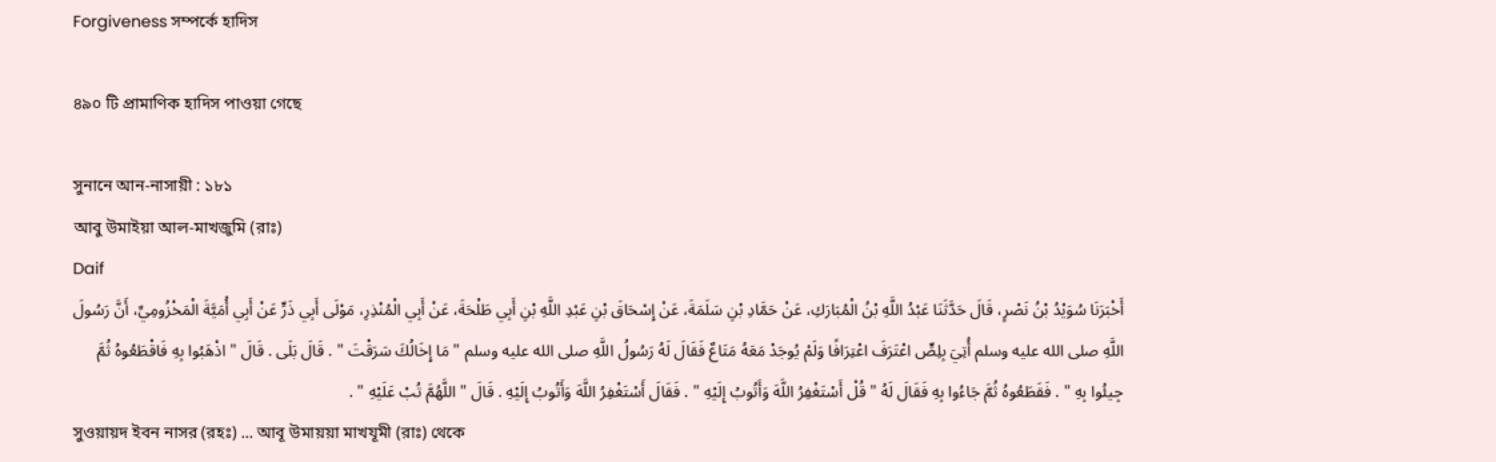Forgiveness সম্পর্কে হাদিস

৪৯০ টি প্রামাণিক হাদিস পাওয়া গেছে

সুনানে আন-নাসায়ী : ১৮১
আবু উমাইয়া আল-মাখজুমি (রাঃ)
Daif
أَخْبَرَنَا سُوَيْدُ بْنُ ‌نَصْرٍ، قَالَ حَدَّثَنَا عَبْدُ اللَّهِ بْنُ الْمُبَارَكِ، عَنْ حَمَّادِ بْنِ سَلَمَةَ، عَنْ إِسْحَاقَ بْنِ عَبْدِ اللَّهِ بْنِ أَبِي طَلْحَةَ، عَنْ أَبِي الْمُنْذِرِ، مَوْلَى أَبِي ذَرٍّ عَنْ أَبِي أُمَيَّةَ الْمَخْزُومِيِّ، أَنَّ رَسُولَ اللَّهِ صلى الله عليه وسلم أُتِيَ بِلِصٍّ اعْتَرَفَ اعْتِرَافًا وَلَمْ يُوجَدْ مَعَهُ مَتَاعٌ فَقَالَ لَهُ رَسُولُ اللَّهِ صلى الله عليه وسلم " مَا إِخَالُكَ سَرَقْتَ " . قَالَ بَلَى . قَالَ " اذْهَبُوا بِهِ فَاقْطَعُوهُ ثُمَّ جِيئُوا بِهِ " . فَقَطَعُوهُ ثُمَّ جَاءُوا بِهِ فَقَالَ لَهُ " قُلْ أَسْتَغْفِرُ اللَّهَ وَأَتُوبُ إِلَيْهِ " . فَقَالَ أَسْتَغْفِرُ اللَّهَ وَأَتُوبُ إِلَيْهِ . قَالَ " اللَّهُمَّ تُبْ عَلَيْهِ " .
সুওয়ায়দ ইবন নাসর ‌(রহঃ) ... আবূ উমায়য়া মাখযূমী (রাঃ) থেকে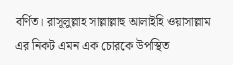বর্ণিত। রাসূলুল্লাহ সাল্লাল্লাহু আলাইহি ওয়াসাল্লাম এর নিকট এমন এক চোরকে উপস্থিত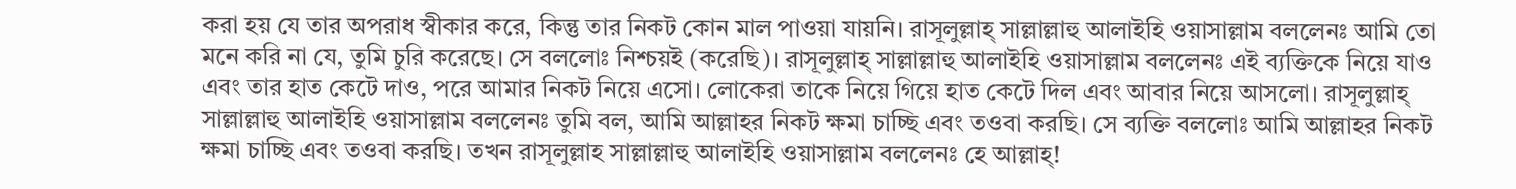করা হয় যে তার অপরাধ স্বীকার করে, কিন্তু তার নিকট কোন মাল পাওয়া যায়নি। রাসূলুল্লাহ্ সাল্লাল্লাহু আলাইহি ওয়াসাল্লাম বললেনঃ আমি তো মনে করি না যে, তুমি চুরি করেছে। সে বললোঃ নিশ্চয়ই (করেছি)। রাসূলুল্লাহ্ সাল্লাল্লাহু আলাইহি ওয়াসাল্লাম বললেনঃ এই ব্যক্তিকে নিয়ে যাও এবং তার হাত কেটে দাও, পরে আমার নিকট নিয়ে এসো। লোকেরা তাকে নিয়ে গিয়ে হাত কেটে দিল এবং আবার নিয়ে আসলো। রাসূলুল্লাহ্ সাল্লাল্লাহু আলাইহি ওয়াসাল্লাম বললেনঃ তুমি বল, আমি আল্লাহর নিকট ক্ষমা চাচ্ছি এবং তওবা করছি। সে ব্যক্তি বললোঃ আমি আল্লাহর নিকট ক্ষমা চাচ্ছি এবং তওবা করছি। তখন রাসূলুল্লাহ সাল্লাল্লাহু আলাইহি ওয়াসাল্লাম বললেনঃ হে আল্লাহ্!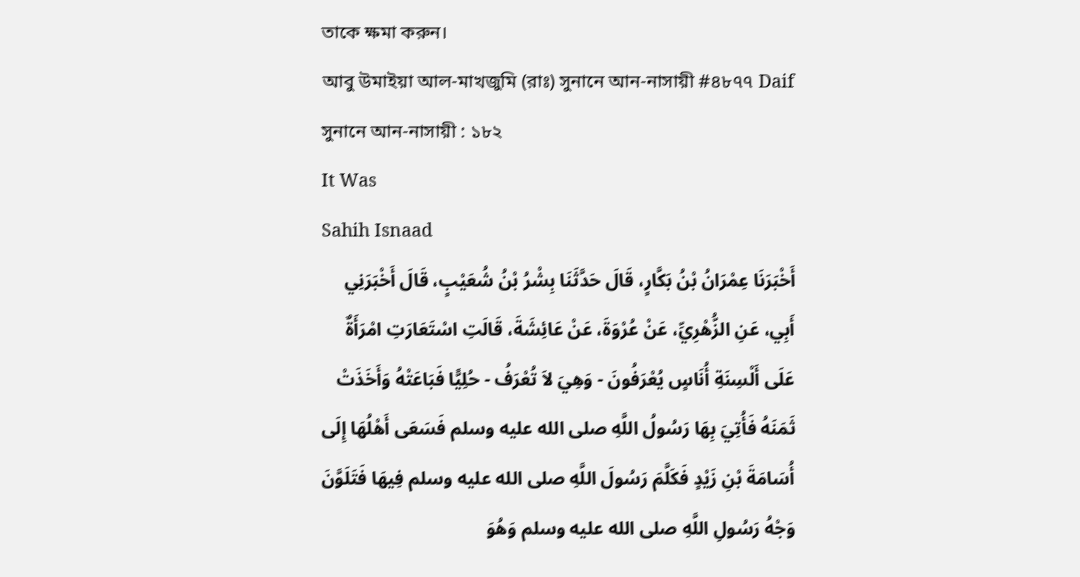তাকে ক্ষমা করুন।
আবু উমাইয়া আল-মাখজুমি (রাঃ) সুনানে আন-নাসায়ী #৪৮৭৭ Daif
সুনানে আন-নাসায়ী : ১৮২
It Was
Sahih Isnaad
أَخْبَرَنَا ‌عِمْرَانُ ‌بْنُ بَكَّارٍ، ‌قَالَ حَدَّثَنَا بِشْرُ بْنُ شُعَيْبٍ، قَالَ أَخْبَرَنِي أَبِي، عَنِ الزُّهْرِيِّ، عَنْ عُرْوَةَ، عَنْ عَائِشَةَ، قَالَتِ اسْتَعَارَتِ امْرَأَةٌ عَلَى أَلْسِنَةِ أُنَاسٍ يُعْرَفُونَ - وَهِيَ لاَ تُعْرَفُ - حُلِيًّا فَبَاعَتْهُ وَأَخَذَتْ ثَمَنَهُ فَأُتِيَ بِهَا رَسُولُ اللَّهِ صلى الله عليه وسلم فَسَعَى أَهْلُهَا إِلَى أُسَامَةَ بْنِ زَيْدٍ فَكَلَّمَ رَسُولَ اللَّهِ صلى الله عليه وسلم فِيهَا فَتَلَوَّنَ وَجْهُ رَسُولِ اللَّهِ صلى الله عليه وسلم وَهُوَ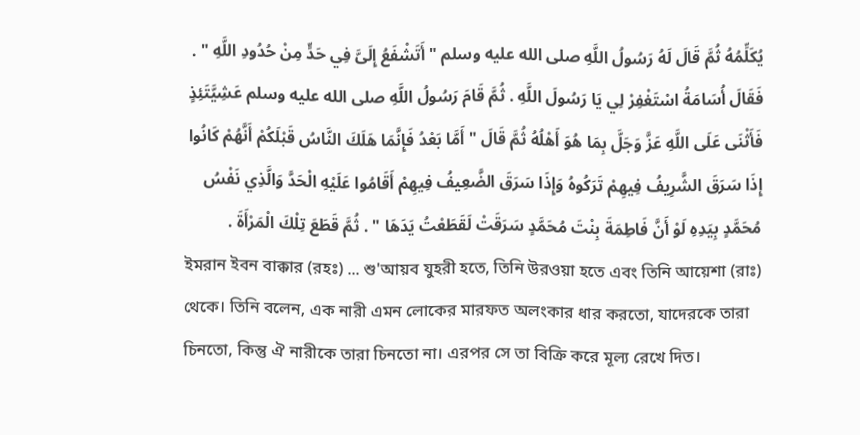يُكَلِّمُهُ ثُمَّ قَالَ لَهُ رَسُولُ اللَّهِ صلى الله عليه وسلم " أَتَشْفَعُ إِلَىَّ فِي حَدٍّ مِنْ حُدُودِ اللَّهِ " . فَقَالَ أُسَامَةُ اسْتَغْفِرْ لِي يَا رَسُولَ اللَّهِ . ثُمَّ قَامَ رَسُولُ اللَّهِ صلى الله عليه وسلم عَشِيَّتَئِذٍ فَأَثْنَى عَلَى اللَّهِ عَزَّ وَجَلَّ بِمَا هُوَ أَهْلُهُ ثُمَّ قَالَ " أَمَّا بَعْدُ فَإِنَّمَا هَلَكَ النَّاسُ قَبْلَكُمْ أَنَّهُمْ كَانُوا إِذَا سَرَقَ الشَّرِيفُ فِيهِمْ تَرَكُوهُ وَإِذَا سَرَقَ الضَّعِيفُ فِيهِمْ أَقَامُوا عَلَيْهِ الْحَدَّ وَالَّذِي نَفْسُ مُحَمَّدٍ بِيَدِهِ لَوْ أَنَّ فَاطِمَةَ بِنْتَ مُحَمَّدٍ سَرَقَتْ لَقَطَعْتُ يَدَهَا " . ثُمَّ قَطَعَ تِلْكَ الْمَرْأَةَ .
ইমরান ‌ইবন ‌বাক্কার (রহঃ) ... শু'আয়ব যুহরী হতে, তিনি উরওয়া হতে এবং তিনি আয়েশা (রাঃ) থেকে। তিনি বলেন, এক নারী এমন লোকের মারফত অলংকার ধার করতো, যাদেরকে তারা চিনতো, কিন্তু ঐ নারীকে তারা চিনতো না। এরপর সে তা বিক্রি করে মূল্য রেখে দিত।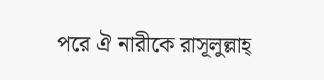পরে ঐ নারীকে রাসূলুল্লাহ্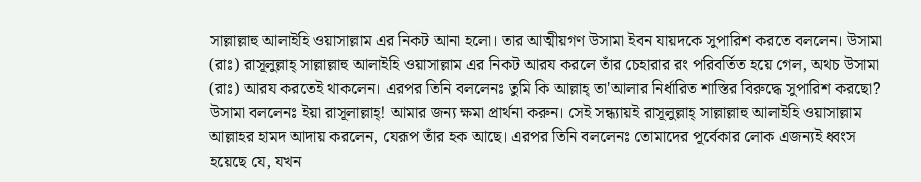সাল্লাল্লাহু আলাইহি ওয়াসাল্লাম এর নিকট আনা হলো। তার আত্মীয়গণ উসামা ইবন যায়দকে সুপারিশ করতে বললেন। উসামা (রাঃ) রাসূলুল্লাহ্ সাল্লাল্লাহু আলাইহি ওয়াসাল্লাম এর নিকট আরয করলে তাঁর চেহারার রং পরিবর্তিত হয়ে গেল, অথচ উসামা (রাঃ) আরয করতেই থাকলেন। এরপর তিনি বললেনঃ তুমি কি আল্লাহ্ তা'আলার নির্ধারিত শাস্তির বিরুদ্ধে সুপারিশ করছো? উসামা বললেনঃ ইয়া রাসূলাল্লাহ্! আমার জন্য ক্ষমা প্রার্থনা করুন। সেই সন্ধ্যায়ই রাসূলুল্লাহ্ সাল্লাল্লাহু আলাইহি ওয়াসাল্লাম আল্লাহর হামদ আদায় করলেন, যেরূপ তাঁর হক আছে। এরপর তিনি বললেনঃ তোমাদের পূর্বেকার লোক এজন্যই ধ্বংস হয়েছে যে, যখন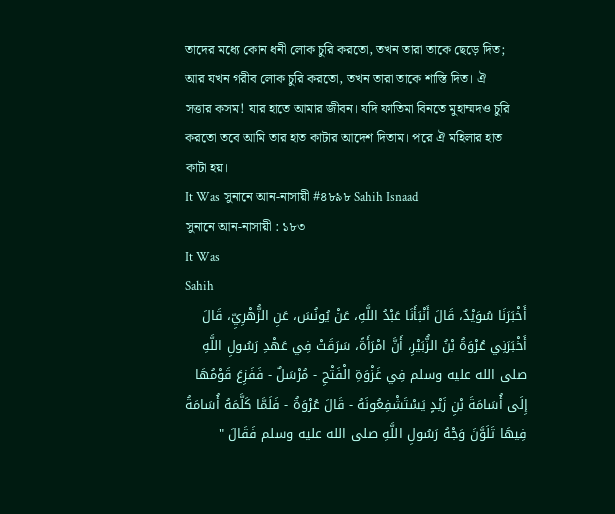তাদের মধ্যে কোন ধনী লোক চুরি করতো, তখন তারা তাকে ছেড়ে দিত; আর যখন গরীব লোক চুরি করতো, তখন তারা তাকে শাস্তি দিত। ঐ সত্তার কসম! যার হাতে আমার জীবন। যদি ফাতিমা বিনতে মুহাম্মদও চুরি করতো তবে আমি তার হাত কাটার আদেশ দিতাম। পরে ঐ মহিলার হাত কাটা হয়।
It Was সুনানে আন-নাসায়ী #৪৮৯৮ Sahih Isnaad
সুনানে আন-নাসায়ী : ১৮৩
It Was
Sahih
أَخْبَرَنَا ‌سُوَيْدٌ، قَالَ أَنْبَأَنَا عَبْدُ اللَّهِ، عَنْ يُونُسَ، عَنِ الزُّهْرِيِّ، قَالَ أَخْبَرَنِي عُرْوَةُ بْنُ الزُّبَيْرِ، أَنَّ امْرَأَةً، سَرَقَتْ فِي عَهْدِ رَسُولِ اللَّهِ صلى الله عليه وسلم فِي غَزْوَةِ الْفَتْحِ - مُرْسَلٌ - فَفَزِعَ قَوْمُهَا إِلَى أُسَامَةَ بْنِ زَيْدٍ يَسْتَشْفِعُونَهُ - قَالَ عُرْوَةُ - فَلَمَّا كَلَّمَهُ أُسَامَةُ فِيهَا تَلَوَّنَ وَجْهُ رَسُولِ اللَّهِ صلى الله عليه وسلم فَقَالَ "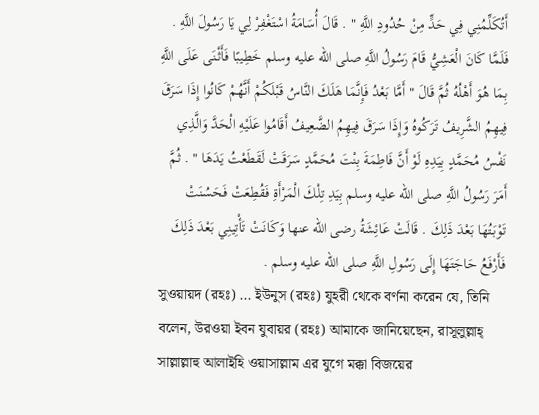أَتُكَلِّمُنِي فِي حَدٍّ مِنْ حُدُودِ اللَّهِ " . قَالَ أُسَامَةُ اسْتَغْفِرْ لِي يَا رَسُولَ اللَّهِ . فَلَمَّا كَانَ الْعَشِيُّ قَامَ رَسُولُ اللَّهِ صلى الله عليه وسلم خَطِيبًا فَأَثْنَى عَلَى اللَّهِ بِمَا هُوَ أَهْلُهُ ثُمَّ قَالَ " أَمَّا بَعْدُ فَإِنَّمَا هَلَكَ النَّاسُ قَبْلَكُمْ أَنَّهُمْ كَانُوا إِذَا سَرَقَ فِيهِمُ الشَّرِيفُ تَرَكُوهُ وَإِذَا سَرَقَ فِيهِمُ الضَّعِيفُ أَقَامُوا عَلَيْهِ الْحَدَّ وَالَّذِي نَفْسُ مُحَمَّدٍ بِيَدِهِ لَوْ أَنَّ فَاطِمَةَ بِنْتَ مُحَمَّدٍ سَرَقَتْ لَقَطَعْتُ يَدَهَا " . ثُمَّ أَمَرَ رَسُولُ اللَّهِ صلى الله عليه وسلم بِيَدِ تِلْكَ الْمَرْأَةِ فَقُطِعَتْ فَحَسُنَتْ تَوْبَتُهَا بَعْدَ ذَلِكَ . قَالَتْ عَائِشَةُ رضى الله عنها وَكَانَتْ تَأْتِينِي بَعْدَ ذَلِكَ فَأَرْفَعُ حَاجَتَهَا إِلَى رَسُولِ اللَّهِ صلى الله عليه وسلم .
সুওয়ায়দ ‌(রহঃ) ... ইউনুস (রহঃ) যুহরী থেকে বর্ণনা করেন যে, তিনি বলেন, উরওয়া ইবন যুবায়র (রহঃ) আমাকে জানিয়েছেন, রাসূলুল্লাহ্ সাল্লাল্লাহু আলাইহি ওয়াসাল্লাম এর যুগে মক্কা বিজয়ের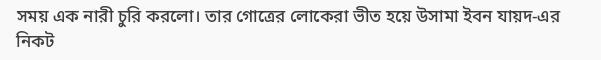সময় এক নারী চুরি করলো। তার গোত্রের লোকেরা ভীত হয়ে উসামা ইবন যায়দ-এর নিকট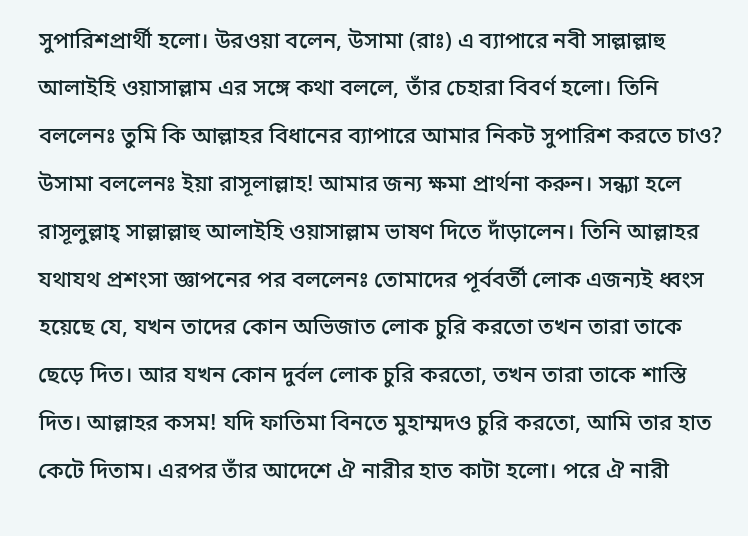সুপারিশপ্রার্থী হলো। উরওয়া বলেন, উসামা (রাঃ) এ ব্যাপারে নবী সাল্লাল্লাহু আলাইহি ওয়াসাল্লাম এর সঙ্গে কথা বললে, তাঁর চেহারা বিবর্ণ হলো। তিনি বললেনঃ তুমি কি আল্লাহর বিধানের ব্যাপারে আমার নিকট সুপারিশ করতে চাও? উসামা বললেনঃ ইয়া রাসূলাল্লাহ! আমার জন্য ক্ষমা প্রার্থনা করুন। সন্ধ্যা হলে রাসূলুল্লাহ্ সাল্লাল্লাহু আলাইহি ওয়াসাল্লাম ভাষণ দিতে দাঁড়ালেন। তিনি আল্লাহর যথাযথ প্রশংসা জ্ঞাপনের পর বললেনঃ তোমাদের পূর্ববর্তী লোক এজন্যই ধ্বংস হয়েছে যে, যখন তাদের কোন অভিজাত লোক চুরি করতো তখন তারা তাকে ছেড়ে দিত। আর যখন কোন দুর্বল লোক চুরি করতো, তখন তারা তাকে শাস্তি দিত। আল্লাহর কসম! যদি ফাতিমা বিনতে মুহাম্মদও চুরি করতো, আমি তার হাত কেটে দিতাম। এরপর তাঁর আদেশে ঐ নারীর হাত কাটা হলো। পরে ঐ নারী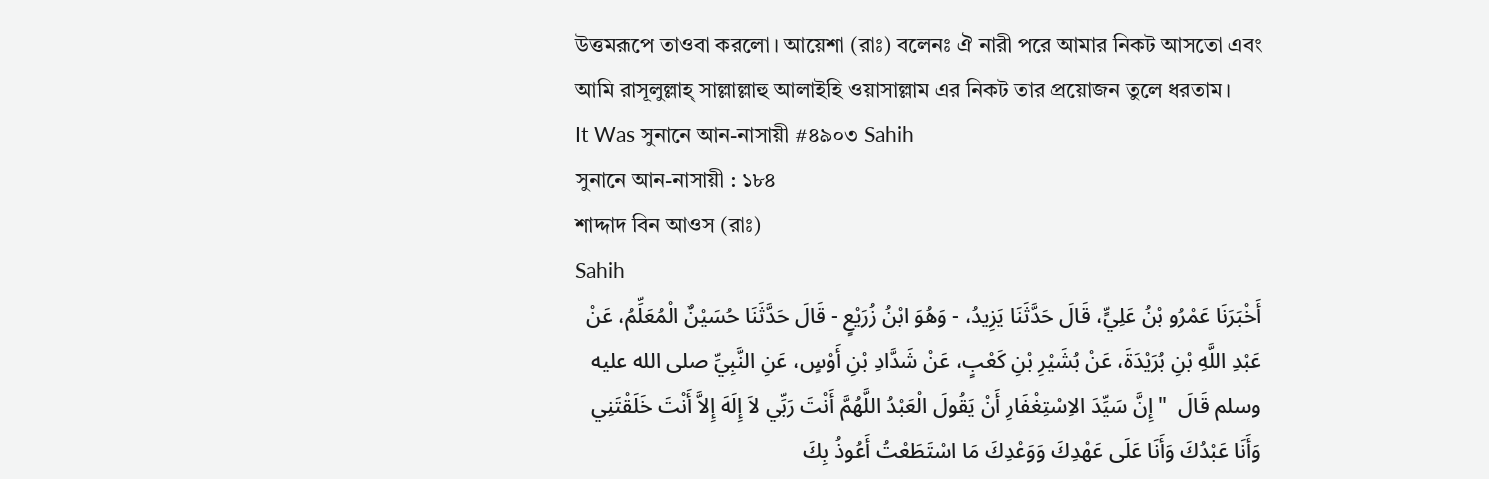উত্তমরূপে তাওবা করলো। আয়েশা (রাঃ) বলেনঃ ঐ নারী পরে আমার নিকট আসতো এবং আমি রাসূলুল্লাহ্ সাল্লাল্লাহু আলাইহি ওয়াসাল্লাম এর নিকট তার প্রয়োজন তুলে ধরতাম।
It Was সুনানে আন-নাসায়ী #৪৯০৩ Sahih
সুনানে আন-নাসায়ী : ১৮৪
শাদ্দাদ বিন আওস (রাঃ)
Sahih
أَخْبَرَنَا ‌عَمْرُو ‌بْنُ عَلِيٍّ، ‌قَالَ حَدَّثَنَا يَزِيدُ، - وَهُوَ ابْنُ زُرَيْعٍ - قَالَ حَدَّثَنَا حُسَيْنٌ الْمُعَلِّمُ، عَنْ عَبْدِ اللَّهِ بْنِ بُرَيْدَةَ، عَنْ بُشَيْرِ بْنِ كَعْبٍ، عَنْ شَدَّادِ بْنِ أَوْسٍ، عَنِ النَّبِيِّ صلى الله عليه وسلم قَالَ  " إِنَّ سَيِّدَ الاِسْتِغْفَارِ أَنْ يَقُولَ الْعَبْدُ اللَّهُمَّ أَنْتَ رَبِّي لاَ إِلَهَ إِلاَّ أَنْتَ خَلَقْتَنِي وَأَنَا عَبْدُكَ وَأَنَا عَلَى عَهْدِكَ وَوَعْدِكَ مَا اسْتَطَعْتُ أَعُوذُ بِكَ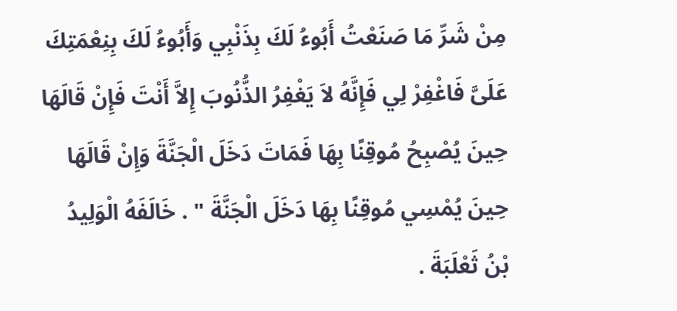مِنْ شَرِّ مَا صَنَعْتُ أَبُوءُ لَكَ بِذَنْبِي وَأَبُوءُ لَكَ بِنِعْمَتِكَ عَلَىَّ فَاغْفِرْ لِي فَإِنَّهُ لاَ يَغْفِرُ الذُّنُوبَ إِلاَّ أَنْتَ فَإِنْ قَالَهَا حِينَ يُصْبِحُ مُوقِنًا بِهَا فَمَاتَ دَخَلَ الْجَنَّةَ وَإِنْ قَالَهَا حِينَ يُمْسِي مُوقِنًا بِهَا دَخَلَ الْجَنَّةَ " . خَالَفَهُ الْوَلِيدُ بْنُ ثَعْلَبَةَ .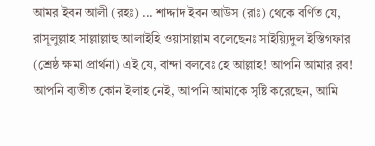আমর ‌ইবন ‌আলী (রহঃ) ... শাদ্দাদ ইবন আউস (রাঃ) থেকে বর্ণিত যে, রাসূলুল্লাহ সাল্লাল্লাহু আলাইহি ওয়াসাল্লাম বলেছেনঃ সাইয়্যিদুল ইস্তিগফার (শ্রেষ্ঠ ক্ষমা প্রার্থনা) এই যে, বান্দা বলবেঃ হে আল্লাহ! আপনি আমার রব! আপনি ব্যতীত কোন ইলাহ নেই, আপনি আমাকে সৃষ্টি করেছেন, আমি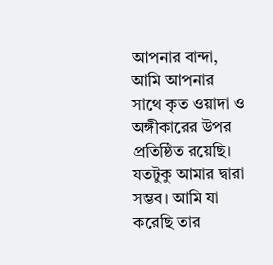আপনার বান্দা, আমি আপনার সাথে কৃত ওয়াদা ও অঙ্গীকারের উপর প্রতিষ্ঠিত রয়েছি। যতটুকু আমার দ্বারা সম্ভব। আমি যা করেছি তার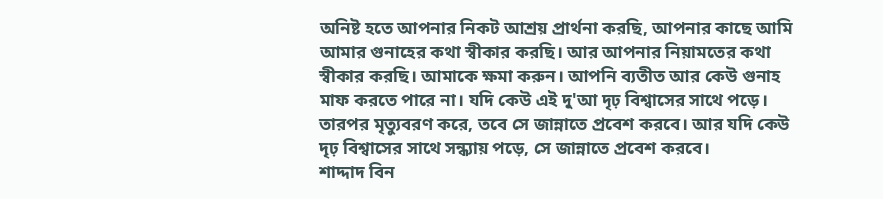অনিষ্ট হতে আপনার নিকট আশ্রয় প্রার্থনা করছি, আপনার কাছে আমি আমার গুনাহের কথা স্বীকার করছি। আর আপনার নিয়ামতের কথা স্বীকার করছি। আমাকে ক্ষমা করুন। আপনি ব্যতীত আর কেউ গুনাহ মাফ করতে পারে না। যদি কেউ এই দু'আ দৃঢ় বিশ্বাসের সাথে পড়ে। তারপর মৃত্যুবরণ করে, তবে সে জান্নাতে প্রবেশ করবে। আর যদি কেউ দৃঢ় বিশ্বাসের সাথে সন্ধ্যায় পড়ে, সে জান্নাতে প্রবেশ করবে।
শাদ্দাদ বিন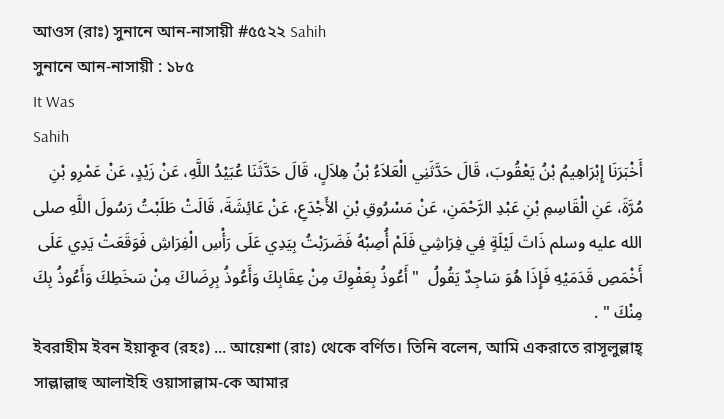আওস (রাঃ) সুনানে আন-নাসায়ী #৫৫২২ Sahih
সুনানে আন-নাসায়ী : ১৮৫
It Was
Sahih
أَخْبَرَنَا إِبْرَاهِيمُ بْنُ يَعْقُوبَ، ‌قَالَ حَدَّثَنِي الْعَلاَءُ بْنُ هِلاَلٍ، قَالَ حَدَّثَنَا عُبَيْدُ اللَّهِ، عَنْ زَيْدٍ، عَنْ عَمْرِو بْنِ مُرَّةَ، عَنِ الْقَاسِمِ بْنِ عَبْدِ الرَّحْمَنِ، عَنْ مَسْرُوقِ بْنِ الأَجْدَعِ، عَنْ عَائِشَةَ، قَالَتْ طَلَبْتُ رَسُولَ اللَّهِ صلى الله عليه وسلم ذَاتَ لَيْلَةٍ فِي فِرَاشِي فَلَمْ أُصِبْهُ فَضَرَبْتُ بِيَدِي عَلَى رَأْسِ الْفِرَاشِ فَوَقَعَتْ يَدِي عَلَى أَخْمَصِ قَدَمَيْهِ فَإِذَا هُوَ سَاجِدٌ يَقُولُ  " أَعُوذُ بِعَفْوِكَ مِنْ عِقَابِكَ وَأَعُوذُ بِرِضَاكَ مِنْ سَخَطِكَ وَأَعُوذُ بِكَ مِنْكَ " .
ইবরাহীম ইবন ইয়াকূব (রহঃ) ... আয়েশা (রাঃ) থেকে বর্ণিত। তিনি বলেন, আমি একরাতে রাসূলুল্লাহ্ সাল্লাল্লাহু আলাইহি ওয়াসাল্লাম-কে আমার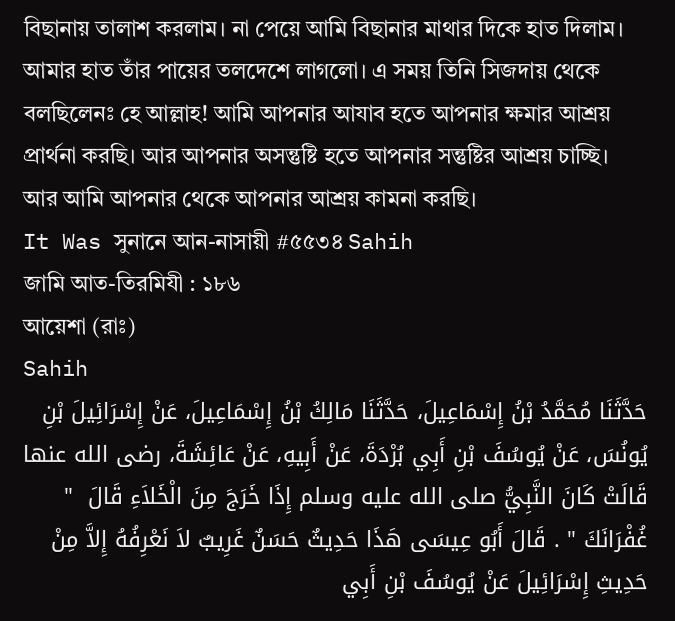বিছানায় তালাশ করলাম। না পেয়ে আমি বিছানার মাথার দিকে হাত দিলাম। আমার হাত তাঁর পায়ের তলদেশে লাগলো। এ সময় তিনি সিজদায় থেকে বলছিলেনঃ হে আল্লাহ! আমি আপনার আযাব হতে আপনার ক্ষমার আশ্রয় প্রার্থনা করছি। আর আপনার অসন্তুষ্টি হতে আপনার সন্তুষ্টির আশ্রয় চাচ্ছি। আর আমি আপনার থেকে আপনার আশ্রয় কামনা করছি।
It Was সুনানে আন-নাসায়ী #৫৫৩৪ Sahih
জামি আত-তিরমিযী : ১৮৬
আয়েশা (রাঃ)
Sahih
حَدَّثَنَا ‌مُحَمَّدُ بْنُ ‌إِسْمَاعِيلَ، حَدَّثَنَا مَالِكُ بْنُ إِسْمَاعِيلَ، عَنْ إِسْرَائِيلَ بْنِ يُونُسَ، عَنْ يُوسُفَ بْنِ أَبِي بُرْدَةَ، عَنْ أَبِيهِ، عَنْ عَائِشَةَ، رضى الله عنها قَالَتْ كَانَ النَّبِيُّ صلى الله عليه وسلم إِذَا خَرَجَ مِنَ الْخَلاَءِ قَالَ  " غُفْرَانَكَ " . قَالَ أَبُو عِيسَى هَذَا حَدِيثٌ حَسَنٌ غَرِيبٌ لاَ نَعْرِفُهُ إِلاَّ مِنْ حَدِيثِ إِسْرَائِيلَ عَنْ يُوسُفَ بْنِ أَبِي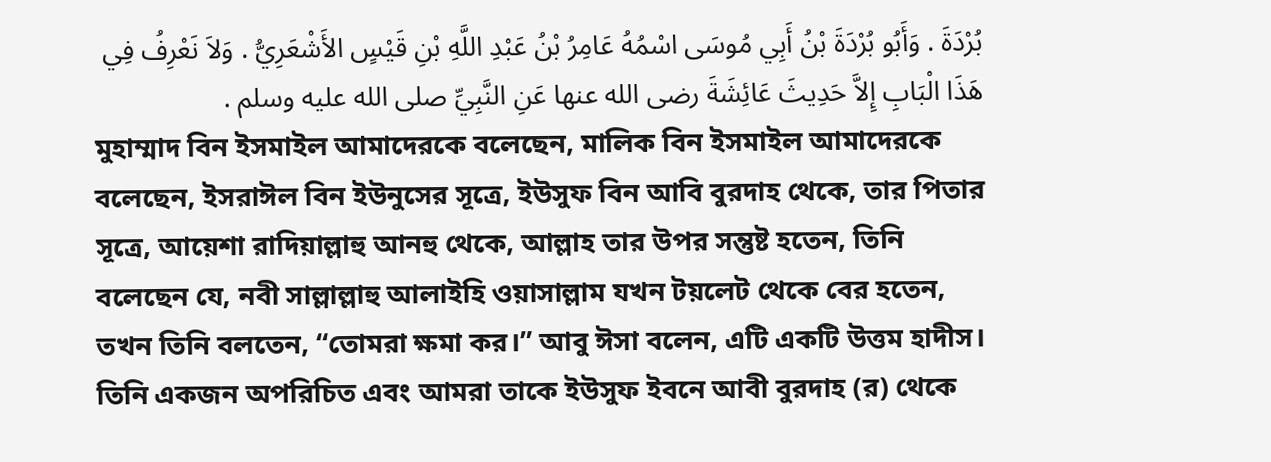بُرْدَةَ . وَأَبُو بُرْدَةَ بْنُ أَبِي مُوسَى اسْمُهُ عَامِرُ بْنُ عَبْدِ اللَّهِ بْنِ قَيْسٍ الأَشْعَرِيُّ . وَلاَ نَعْرِفُ فِي هَذَا الْبَابِ إِلاَّ حَدِيثَ عَائِشَةَ رضى الله عنها عَنِ النَّبِيِّ صلى الله عليه وسلم .
মুহাম্মাদ ‌বিন ইসমাইল ‌আমাদেরকে বলেছেন, মালিক বিন ইসমাইল আমাদেরকে বলেছেন, ইসরাঈল বিন ইউনুসের সূত্রে, ইউসুফ বিন আবি বুরদাহ থেকে, তার পিতার সূত্রে, আয়েশা রাদিয়াল্লাহু আনহু থেকে, আল্লাহ তার উপর সন্তুষ্ট হতেন, তিনি বলেছেন যে, নবী সাল্লাল্লাহু আলাইহি ওয়াসাল্লাম যখন টয়লেট থেকে বের হতেন, তখন তিনি বলতেন, “তোমরা ক্ষমা কর।” আবু ঈসা বলেন, এটি একটি উত্তম হাদীস। তিনি একজন অপরিচিত এবং আমরা তাকে ইউসুফ ইবনে আবী বুরদাহ (র) থেকে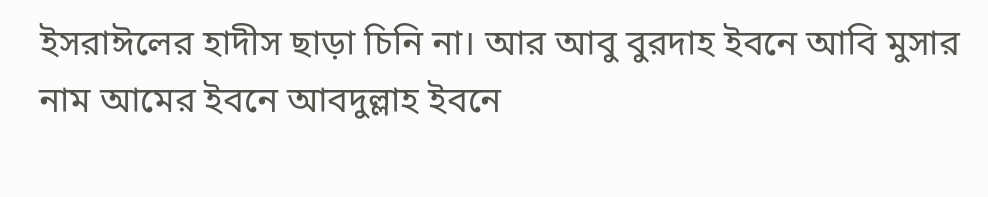ইসরাঈলের হাদীস ছাড়া চিনি না। আর আবু বুরদাহ ইবনে আবি মুসার নাম আমের ইবনে আবদুল্লাহ ইবনে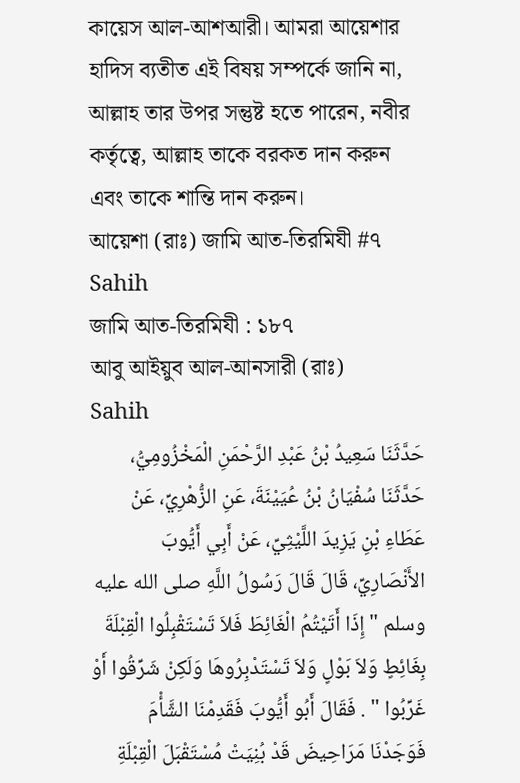কায়েস আল-আশআরী। আমরা আয়েশার হাদিস ব্যতীত এই বিষয় সম্পর্কে জানি না, আল্লাহ তার উপর সন্তুষ্ট হতে পারেন, নবীর কর্তৃত্বে, আল্লাহ তাকে বরকত দান করুন এবং তাকে শান্তি দান করুন।
আয়েশা (রাঃ) জামি আত-তিরমিযী #৭ Sahih
জামি আত-তিরমিযী : ১৮৭
আবু আইয়ুব আল-আনসারী (রাঃ)
Sahih
حَدَّثَنَا ‌سَعِيدُ بْنُ عَبْدِ ‌الرَّحْمَنِ الْمَخْزُومِيُّ، حَدَّثَنَا سُفْيَانُ بْنُ عُيَيْنَةَ، عَنِ الزُّهْرِيِّ، عَنْ عَطَاءِ بْنِ يَزِيدَ اللَّيْثِيِّ، عَنْ أَبِي أَيُّوبَ الأَنْصَارِيِّ، قَالَ قَالَ رَسُولُ اللَّهِ صلى الله عليه وسلم " إِذَا أَتَيْتُمُ الْغَائِطَ فَلاَ تَسْتَقْبِلُوا الْقِبْلَةَ بِغَائِطٍ وَلاَ بَوْلٍ وَلاَ تَسْتَدْبِرُوهَا وَلَكِنْ شَرِّقُوا أَوْ غَرِّبُوا " . فَقَالَ أَبُو أَيُّوبَ فَقَدِمْنَا الشَّأْمَ فَوَجَدْنَا مَرَاحِيضَ قَدْ بُنِيَتْ مُسْتَقْبَلَ الْقِبْلَةِ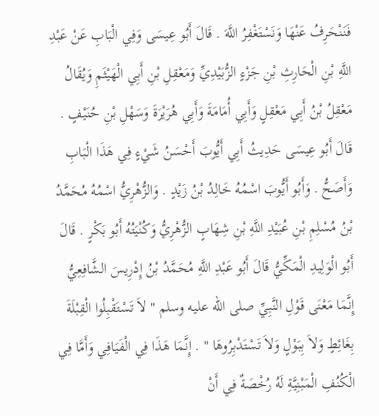فَنَنْحَرِفُ عَنْهَا وَنَسْتَغْفِرُ اللَّهَ . قَالَ أَبُو عِيسَى وَفِي الْبَابِ عَنْ عَبْدِ اللَّهِ بْنِ الْحَارِثِ بْنِ جَزْءٍ الزُّبَيْدِيِّ وَمَعْقِلِ بْنِ أَبِي الْهَيْثَمِ وَيُقَالُ مَعْقِلُ بْنُ أَبِي مَعْقِلٍ وَأَبِي أُمَامَةَ وَأَبِي هُرَيْرَةَ وَسَهْلِ بْنِ حُنَيْفٍ . قَالَ أَبُو عِيسَى حَدِيثُ أَبِي أَيُّوبَ أَحْسَنُ شَيْءٍ فِي هَذَا الْبَابِ وَأَصَحُّ . وَأَبُو أَيُّوبَ اسْمُهُ خَالِدُ بْنُ زَيْدٍ . وَالزُّهْرِيُّ اسْمُهُ مُحَمَّدُ بْنُ مُسْلِمِ بْنِ عُبَيْدِ اللَّهِ بْنِ شِهَابٍ الزُّهْرِيُّ وَكُنْيَتُهُ أَبُو بَكْرٍ . قَالَ أَبُو الْوَلِيدِ الْمَكِّيُّ قَالَ أَبُو عَبْدِ اللَّهِ مُحَمَّدُ بْنُ إِدْرِيسَ الشَّافِعِيُّ إِنَّمَا مَعْنَى قَوْلِ النَّبِيِّ صلى الله عليه وسلم " لاَ تَسْتَقْبِلُوا الْقِبْلَةَ بِغَائِطٍ وَلاَ بِبَوْلٍ وَلاَ تَسْتَدْبِرُوهَا " . إِنَّمَا هَذَا فِي الْفَيَافِي وَأَمَّا فِي الْكُنُفِ الْمَبْنِيَّةِ لَهُ رُخْصَةٌ فِي أَنْ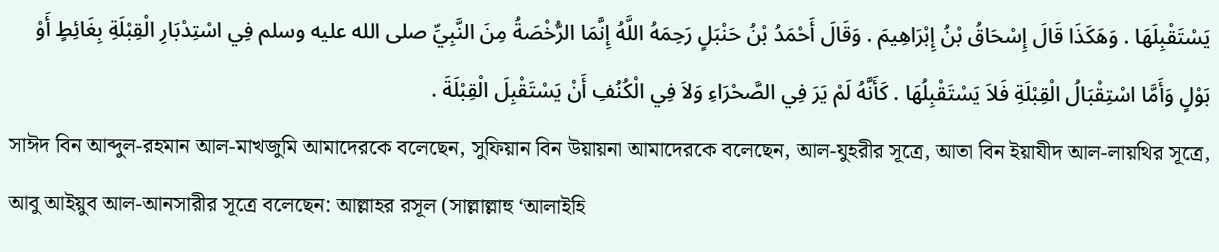يَسْتَقْبِلَهَا . وَهَكَذَا قَالَ إِسْحَاقُ بْنُ إِبْرَاهِيمَ . وَقَالَ أَحْمَدُ بْنُ حَنْبَلٍ رَحِمَهُ اللَّهُ إِنَّمَا الرُّخْصَةُ مِنَ النَّبِيِّ صلى الله عليه وسلم فِي اسْتِدْبَارِ الْقِبْلَةِ بِغَائِطٍ أَوْ بَوْلٍ وَأَمَّا اسْتِقْبَالُ الْقِبْلَةِ فَلاَ يَسْتَقْبِلُهَا . كَأَنَّهُ لَمْ يَرَ فِي الصَّحْرَاءِ وَلاَ فِي الْكُنُفِ أَنْ يَسْتَقْبِلَ الْقِبْلَةَ .
সাঈদ ‌বিন আব্দুল-রহমান আল-মাখজুমি ‌আমাদেরকে বলেছেন, সুফিয়ান বিন উয়ায়না আমাদেরকে বলেছেন, আল-যুহরীর সূত্রে, আতা বিন ইয়াযীদ আল-লায়থির সূত্রে, আবু আইয়ুব আল-আনসারীর সূত্রে বলেছেন: আল্লাহর রসূল (সাল্লাল্লাহু ‘আলাইহি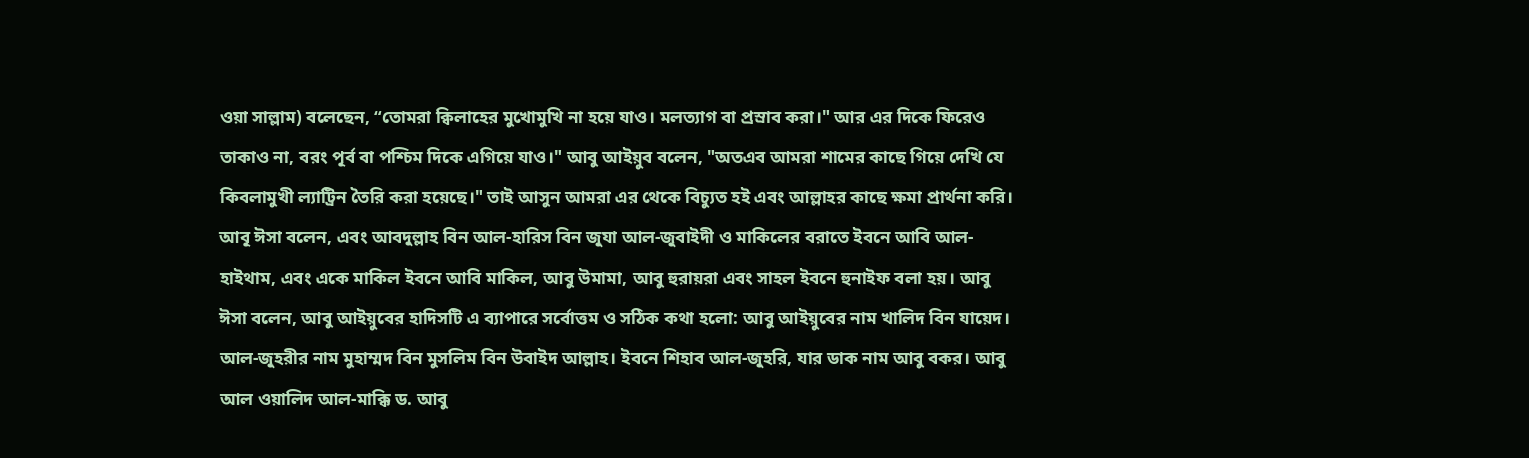ওয়া সাল্লাম) বলেছেন, “তোমরা ক্বিলাহের মুখোমুখি না হয়ে যাও। মলত্যাগ বা প্রস্রাব করা।" আর এর দিকে ফিরেও তাকাও না, বরং পূর্ব বা পশ্চিম দিকে এগিয়ে যাও।" আবু আইয়ুব বলেন, "অতএব আমরা শামের কাছে গিয়ে দেখি যে কিবলামুখী ল্যাট্রিন তৈরি করা হয়েছে।" তাই আসুন আমরা এর থেকে বিচ্যুত হই এবং আল্লাহর কাছে ক্ষমা প্রার্থনা করি। আবূ ঈসা বলেন, এবং আবদুল্লাহ বিন আল-হারিস বিন জুযা আল-জুবাইদী ও মাকিলের বরাতে ইবনে আবি আল-হাইথাম, এবং একে মাকিল ইবনে আবি মাকিল, আবু উমামা, আবু হুরায়রা এবং সাহল ইবনে হুনাইফ বলা হয়। আবু ঈসা বলেন, আবু আইয়ুবের হাদিসটি এ ব্যাপারে সর্বোত্তম ও সঠিক কথা হলো: আবু আইয়ুবের নাম খালিদ বিন যায়েদ। আল-জুহরীর নাম মুহাম্মদ বিন মুসলিম বিন উবাইদ আল্লাহ। ইবনে শিহাব আল-জুহরি, যার ডাক নাম আবু বকর। আবু আল ওয়ালিদ আল-মাক্কি ড. আবু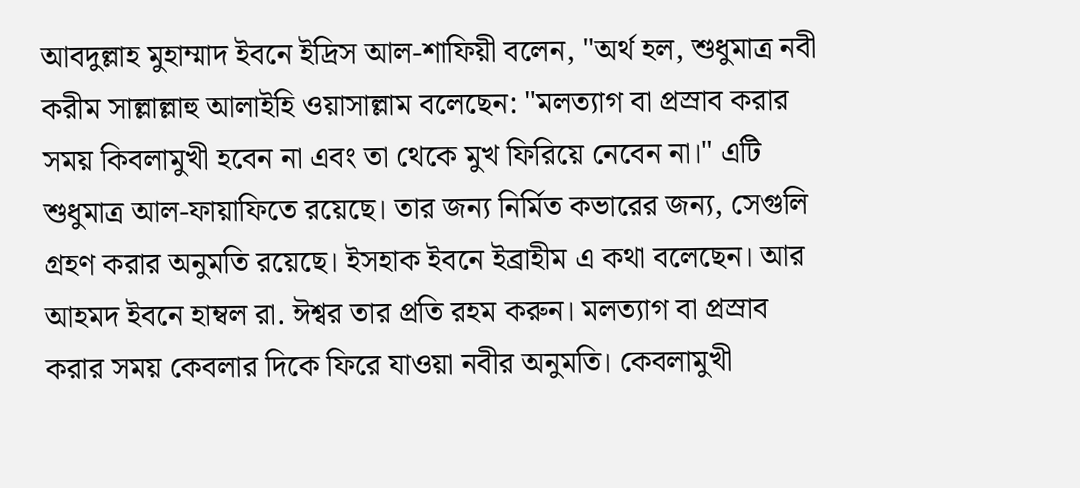আবদুল্লাহ মুহাম্মাদ ইবনে ইদ্রিস আল-শাফিয়ী বলেন, "অর্থ হল, শুধুমাত্র নবী করীম সাল্লাল্লাহু আলাইহি ওয়াসাল্লাম বলেছেন: "মলত্যাগ বা প্রস্রাব করার সময় কিবলামুখী হবেন না এবং তা থেকে মুখ ফিরিয়ে নেবেন না।" এটি শুধুমাত্র আল-ফায়াফিতে রয়েছে। তার জন্য নির্মিত কভারের জন্য, সেগুলি গ্রহণ করার অনুমতি রয়েছে। ইসহাক ইবনে ইব্রাহীম এ কথা বলেছেন। আর আহমদ ইবনে হাম্বল রা. ঈশ্বর তার প্রতি রহম করুন। মলত্যাগ বা প্রস্রাব করার সময় কেবলার দিকে ফিরে যাওয়া নবীর অনুমতি। কেবলামুখী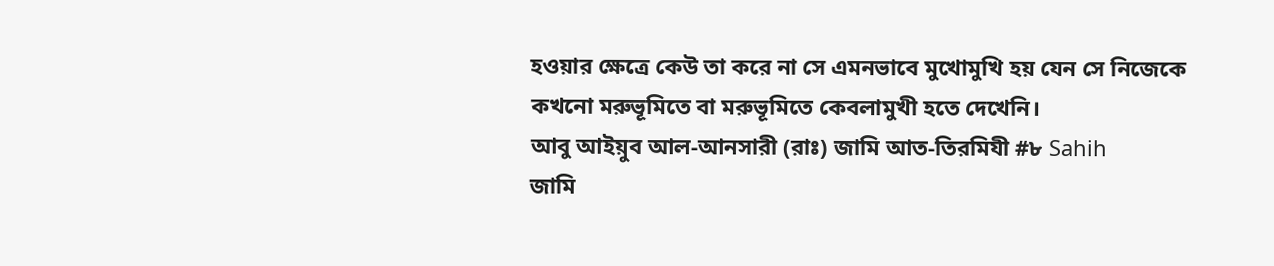হওয়ার ক্ষেত্রে কেউ তা করে না সে এমনভাবে মুখোমুখি হয় যেন সে নিজেকে কখনো মরুভূমিতে বা মরুভূমিতে কেবলামুখী হতে দেখেনি।
আবু আইয়ুব আল-আনসারী (রাঃ) জামি আত-তিরমিযী #৮ Sahih
জামি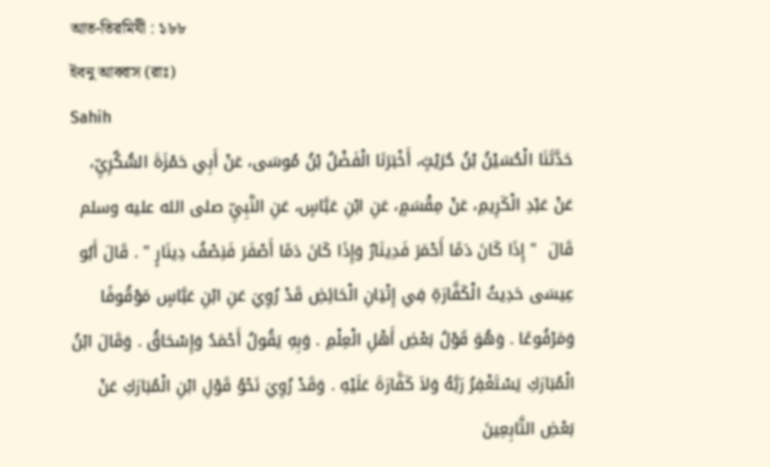আত-তিরমিযী : ১৮৮
ইবনু আব্বাস (রাঃ)
Sahih
حَدَّثَنَا ‌الْحُسَيْنُ بْنُ حُرَيْثٍ، أَخْبَرَنَا الْفَضْلُ بْنُ مُوسَى، عَنْ أَبِي حَمْزَةَ السُّكَّرِيِّ، عَنْ عَبْدِ الْكَرِيمِ، عَنْ مِقْسَمٍ، عَنِ ابْنِ عَبَّاسٍ، عَنِ النَّبِيِّ صلى الله عليه وسلم قَالَ  " إِذَا كَانَ دَمًا أَحْمَرَ فَدِينَارٌ وَإِذَا كَانَ دَمًا أَصْفَرَ فَنِصْفُ دِينَارٍ " . قَالَ أَبُو عِيسَى حَدِيثُ الْكَفَّارَةِ فِي إِتْيَانِ الْحَائِضِ قَدْ رُوِيَ عَنِ ابْنِ عَبَّاسٍ مَوْقُوفًا وَمَرْفُوعًا . وَهُوَ قَوْلُ بَعْضِ أَهْلِ الْعِلْمِ . وَبِهِ يَقُولُ أَحْمَدُ وَإِسْحَاقُ . وَقَالَ ابْنُ الْمُبَارَكِ يَسْتَغْفِرُ رَبَّهُ وَلاَ كَفَّارَةَ عَلَيْهِ . وَقَدْ رُوِيَ نَحْوُ قَوْلِ ابْنِ الْمُبَارَكِ عَنْ بَعْضِ التَّابِعِينَ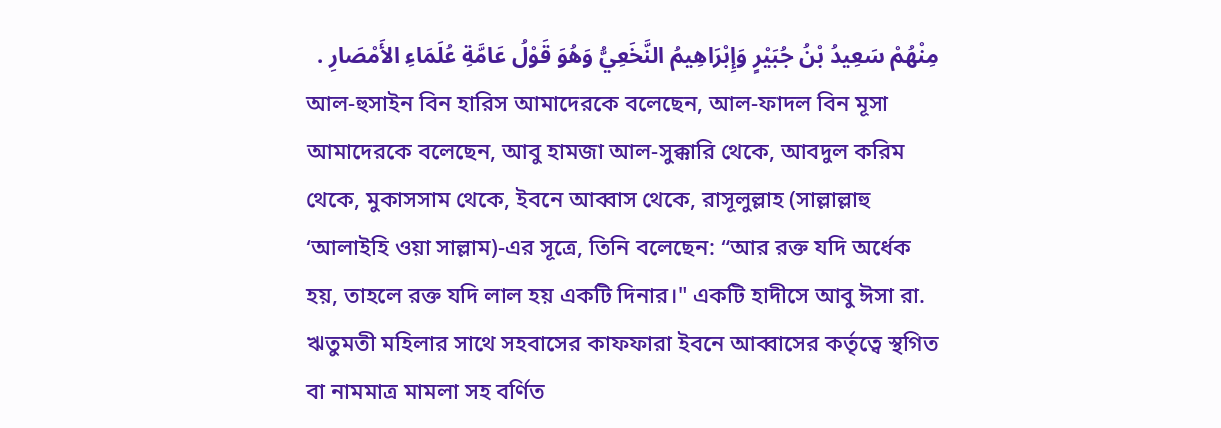مِنْهُمْ سَعِيدُ بْنُ جُبَيْرٍ وَإِبْرَاهِيمُ النَّخَعِيُّ وَهُوَ قَوْلُ عَامَّةِ عُلَمَاءِ الأَمْصَارِ .
আল-হুসাইন ‌বিন হারিস আমাদেরকে বলেছেন, আল-ফাদল বিন মূসা আমাদেরকে বলেছেন, আবু হামজা আল-সুক্কারি থেকে, আবদুল করিম থেকে, মুকাসসাম থেকে, ইবনে আব্বাস থেকে, রাসূলুল্লাহ (সাল্লাল্লাহু ‘আলাইহি ওয়া সাল্লাম)-এর সূত্রে, তিনি বলেছেন: “আর রক্ত যদি অর্ধেক হয়, তাহলে রক্ত যদি লাল হয় একটি দিনার।" একটি হাদীসে আবু ঈসা রা. ঋতুমতী মহিলার সাথে সহবাসের কাফফারা ইবনে আব্বাসের কর্তৃত্বে স্থগিত বা নামমাত্র মামলা সহ বর্ণিত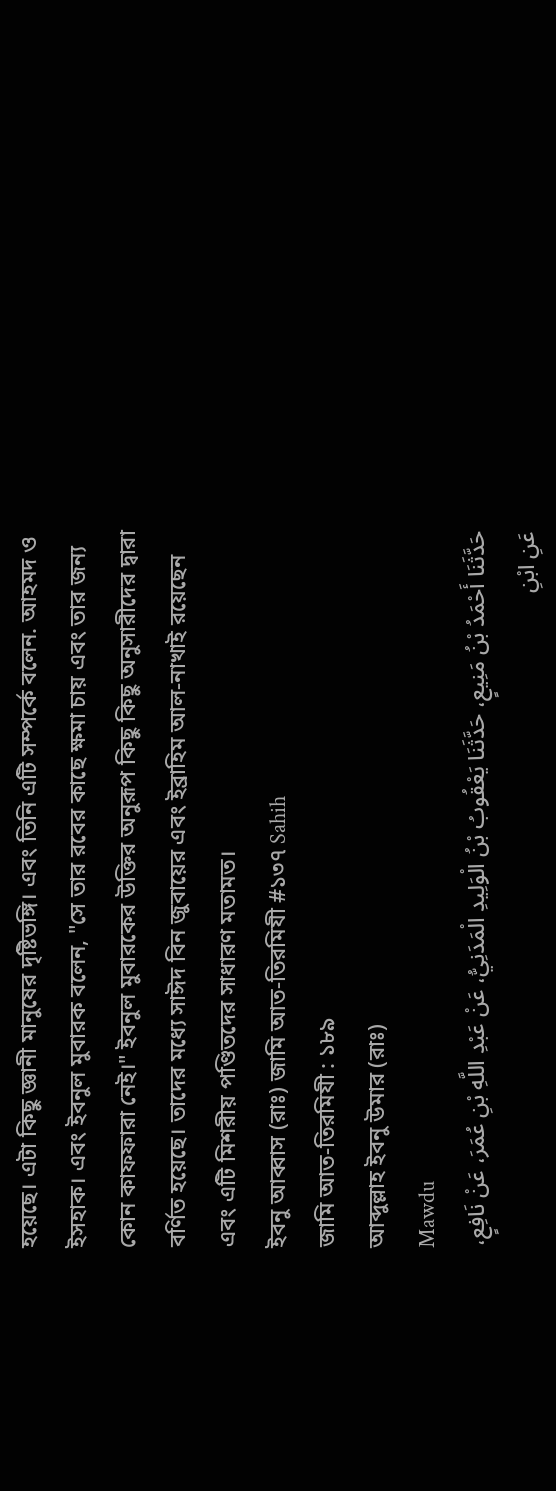হয়েছে। এটা কিছু জ্ঞানী মানুষের দৃষ্টিভঙ্গি। এবং তিনি এটি সম্পর্কে বলেন. আহমদ ও ইসহাক। এবং ইবনুল মুবারক বলেন, "সে তার রবের কাছে ক্ষমা চায় এবং তার জন্য কোন কাফফারা নেই।" ইবনুল মুবারকের উক্তির অনুরূপ কিছু কিছু অনুসারীদের দ্বারা বর্ণিত হয়েছে। তাদের মধ্যে সাঈদ বিন জুবায়ের এবং ইব্রাহিম আল-নাখাই রয়েছেন এবং এটি মিশরীয় পণ্ডিতদের সাধারণ মতামত।
ইবনু আব্বাস (রাঃ) জামি আত-তিরমিযী #১৩৭ Sahih
জামি আত-তিরমিযী : ১৮৯
আব্দুল্লাহ ইবনু উমার (রাঃ)
Mawdu
حَدَّثَنَا أَحْمَدُ ‌بْنُ مَنِيعٍ، ‌حَدَّثَنَا يَعْقُوبُ بْنُ الْوَلِيدِ الْمَدَنِيُّ، عَنْ عَبْدِ اللَّهِ بْنِ عُمَرَ، عَنْ نَافِعٍ، عَنِ ابْنِ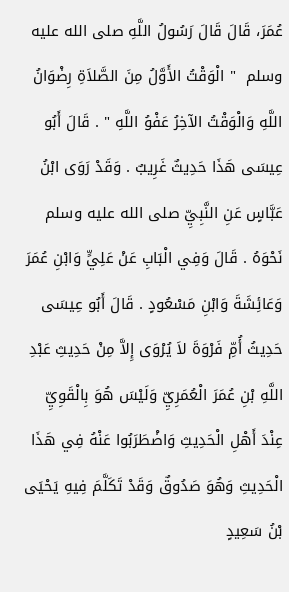عُمَرَ، قَالَ قَالَ رَسُولُ اللَّهِ صلى الله عليه وسلم  " الْوَقْتُ الأَوَّلُ مِنَ الصَّلاَةِ رِضْوَانُ اللَّهِ وَالْوَقْتُ الآخِرُ عَفْوُ اللَّهِ " . قَالَ أَبُو عِيسَى هَذَا حَدِيثٌ غَرِيبٌ . وَقَدْ رَوَى ابْنُ عَبَّاسٍ عَنِ النَّبِيِّ صلى الله عليه وسلم نَحْوَهُ . قَالَ وَفِي الْبَابِ عَنْ عَلِيٍّ وَابْنِ عُمَرَ وَعَائِشَةَ وَابْنِ مَسْعُودٍ . قَالَ أَبُو عِيسَى حَدِيثُ أُمِّ فَرْوَةَ لاَ يُرْوَى إِلاَّ مِنْ حَدِيثِ عَبْدِ اللَّهِ بْنِ عُمَرَ الْعُمَرِيِّ وَلَيْسَ هُوَ بِالْقَوِيِّ عِنْدَ أَهْلِ الْحَدِيثِ وَاضْطَرَبُوا عَنْهُ فِي هَذَا الْحَدِيثِ وَهُوَ صَدُوقٌ وَقَدْ تَكَلَّمَ فِيهِ يَحْيَى بْنُ سَعِيدٍ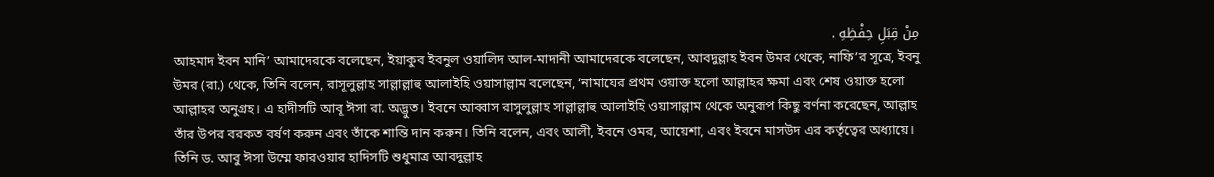مِنْ قِبَلِ حِفْظِهِ .
আহমাদ ইবন ‌মানি’ আমাদেরকে ‌বলেছেন, ইয়াকুব ইবনুল ওয়ালিদ আল-মাদানী আমাদেরকে বলেছেন, আবদুল্লাহ ইবন উমর থেকে, নাফি’র সূত্রে, ইবনু উমর (রা.) থেকে, তিনি বলেন, রাসূলুল্লাহ সাল্লাল্লাহু আলাইহি ওয়াসাল্লাম বলেছেন, ‘নামাযের প্রথম ওয়াক্ত হলো আল্লাহর ক্ষমা এবং শেষ ওয়াক্ত হলো আল্লাহর অনুগ্রহ। এ হাদীসটি আবূ ঈসা রা. অদ্ভুত। ইবনে আব্বাস রাসুলুল্লাহ সাল্লাল্লাহু আলাইহি ওয়াসাল্লাম থেকে অনুরূপ কিছু বর্ণনা করেছেন, আল্লাহ তাঁর উপর বরকত বর্ষণ করুন এবং তাঁকে শান্তি দান করুন। তিনি বলেন, এবং আলী, ইবনে ওমর, আয়েশা, এবং ইবনে মাসউদ এর কর্তৃত্বের অধ্যায়ে। তিনি ড. আবু ঈসা উম্মে ফারওয়ার হাদিসটি শুধুমাত্র আবদুল্লাহ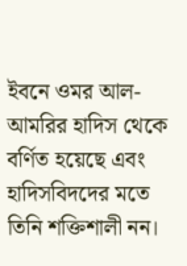ইবনে ওমর আল-আমরির হাদিস থেকে বর্ণিত হয়েছে এবং হাদিসবিদদের মতে তিনি শক্তিশালী নন।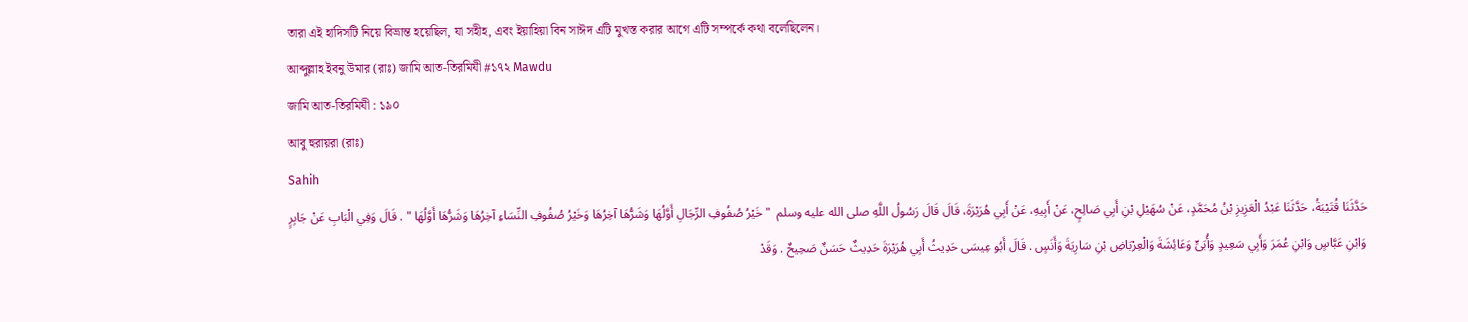তারা এই হাদিসটি নিয়ে বিভ্রান্ত হয়েছিল, যা সহীহ, এবং ইয়াহিয়া বিন সাঈদ এটি মুখস্ত করার আগে এটি সম্পর্কে কথা বলেছিলেন।
আব্দুল্লাহ ইবনু উমার (রাঃ) জামি আত-তিরমিযী #১৭২ Mawdu
জামি আত-তিরমিযী : ১৯০
আবু হুরায়রা (রাঃ)
Sahih
حَدَّثَنَا قُتَيْبَةُ، حَدَّثَنَا عَبْدُ ‌الْعَزِيزِ بْنُ مُحَمَّدٍ، عَنْ سُهَيْلِ بْنِ أَبِي صَالِحٍ، عَنْ أَبِيهِ، عَنْ أَبِي هُرَيْرَةَ، قَالَ قَالَ رَسُولُ اللَّهِ صلى الله عليه وسلم  " خَيْرُ صُفُوفِ الرِّجَالِ أَوَّلُهَا وَشَرُّهَا آخِرُهَا وَخَيْرُ صُفُوفِ النِّسَاءِ آخِرُهَا وَشَرُّهَا أَوَّلُهَا " . قَالَ وَفِي الْبَابِ عَنْ جَابِرٍ وَابْنِ عَبَّاسٍ وَابْنِ عُمَرَ وَأَبِي سَعِيدٍ وَأُبَىٍّ وَعَائِشَةَ وَالْعِرْبَاضِ بْنِ سَارِيَةَ وَأَنَسٍ . قَالَ أَبُو عِيسَى حَدِيثُ أَبِي هُرَيْرَةَ حَدِيثٌ حَسَنٌ صَحِيحٌ . وَقَدْ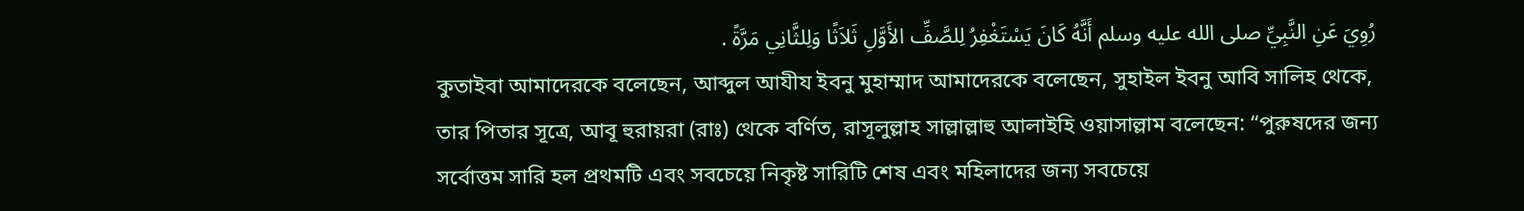رُوِيَ عَنِ النَّبِيِّ صلى الله عليه وسلم أَنَّهُ كَانَ يَسْتَغْفِرُ لِلصَّفِّ الأَوَّلِ ثَلاَثًا وَلِلثَّانِي مَرَّةً .
কুতাইবা আমাদেরকে বলেছেন, আব্দুল ‌আযীয ইবনু মুহাম্মাদ আমাদেরকে বলেছেন, সুহাইল ইবনু আবি সালিহ থেকে, তার পিতার সূত্রে, আবূ হুরায়রা (রাঃ) থেকে বর্ণিত, রাসূলুল্লাহ সাল্লাল্লাহু আলাইহি ওয়াসাল্লাম বলেছেন: “পুরুষদের জন্য সর্বোত্তম সারি হল প্রথমটি এবং সবচেয়ে নিকৃষ্ট সারিটি শেষ এবং মহিলাদের জন্য সবচেয়ে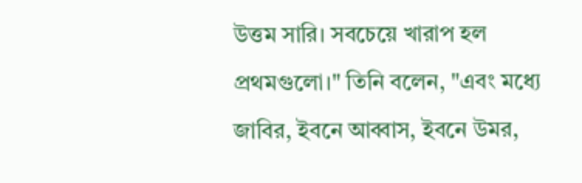উত্তম সারি। সবচেয়ে খারাপ হল প্রথমগুলো।" তিনি বলেন, "এবং মধ্যে জাবির, ইবনে আব্বাস, ইবনে উমর,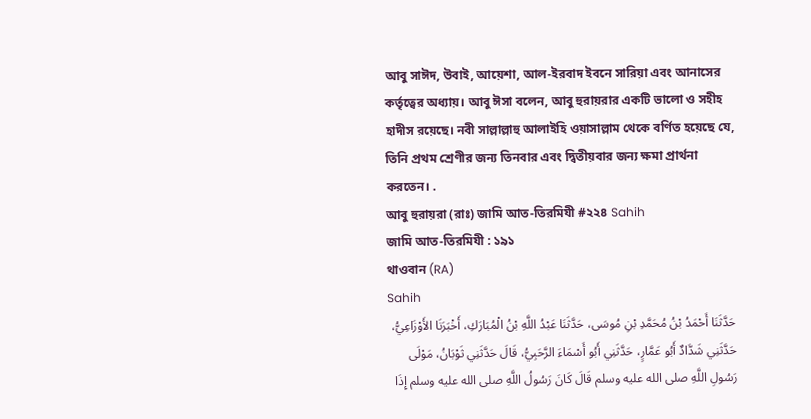আবু সাঈদ, উবাই, আয়েশা, আল-ইরবাদ ইবনে সারিয়া এবং আনাসের কর্তৃত্বের অধ্যায়। আবু ঈসা বলেন, আবু হুরায়রার একটি ভালো ও সহীহ হাদীস রয়েছে। নবী সাল্লাল্লাহু আলাইহি ওয়াসাল্লাম থেকে বর্ণিত হয়েছে যে, তিনি প্রথম শ্রেণীর জন্য তিনবার এবং দ্বিতীয়বার জন্য ক্ষমা প্রার্থনা করতেন। .
আবু হুরায়রা (রাঃ) জামি আত-তিরমিযী #২২৪ Sahih
জামি আত-তিরমিযী : ১৯১
থাওবান (RA)
Sahih
حَدَّثَنَا أَحْمَدُ ‌بْنُ مُحَمَّدِ ‌بْنِ مُوسَى، حَدَّثَنَا عَبْدُ اللَّهِ بْنُ الْمُبَارَكِ، أَخْبَرَنَا الأَوْزَاعِيُّ، حَدَّثَنِي شَدَّادٌ أَبُو عَمَّارٍ، حَدَّثَنِي أَبُو أَسْمَاءَ الرَّحَبِيُّ، قَالَ حَدَّثَنِي ثَوْبَانُ، مَوْلَى رَسُولِ اللَّهِ صلى الله عليه وسلم قَالَ كَانَ رَسُولُ اللَّهِ صلى الله عليه وسلم إِذَا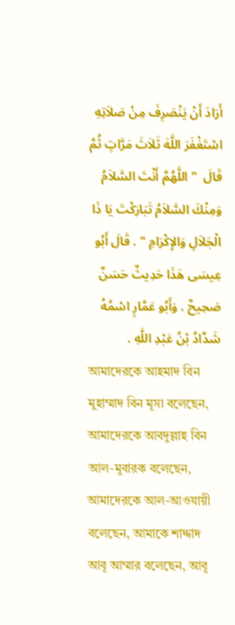أَرَادَ أَنْ يَنْصَرِفَ مِنْ صَلاَتِهِ اسْتَغْفَرَ اللَّهَ ثَلاَثَ مَرَّاتٍ ثُمَّ قَالَ  " اللَّهُمَّ أَنْتَ السَّلاَمُ وَمِنْكَ السَّلاَمُ تَبَارَكْتَ يَا ذَا الْجَلاَلِ وَالإِكْرَامِ " . قَالَ أَبُو عِيسَى هَذَا حَدِيثٌ حَسَنٌ صَحِيحٌ . وَأَبُو عَمَّارٍ اسْمُهُ شَدَّادُ بْنُ عَبْدِ اللَّهِ .
আমাদেরকে আহমাদ ‌বিন মুহাম্মাদ ‌বিন মূসা বলেছেন, আমাদেরকে আবদুল্লাহ বিন আল-মুবারক বলেছেন, আমাদেরকে আল-আওযায়ী বলেছেন, আমাকে শাদ্দাদ আবূ আম্মার বলেছেন, আবূ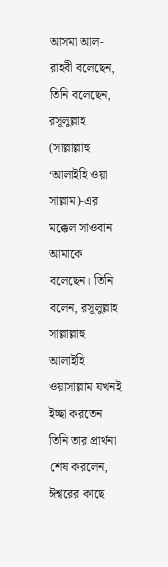আসমা আল-রাহবী বলেছেন, তিনি বলেছেন, রসূলুল্লাহ (সাল্লাল্লাহু ‘আলাইহি ওয়া সাল্লাম)-এর মক্কেল সাওবান আমাকে বলেছেন। তিনি বলেন, রসূলুল্লাহ সাল্লাল্লাহু আলাইহি ওয়াসাল্লাম যখনই ইচ্ছা করতেন তিনি তার প্রার্থনা শেষ করলেন, ঈশ্বরের কাছে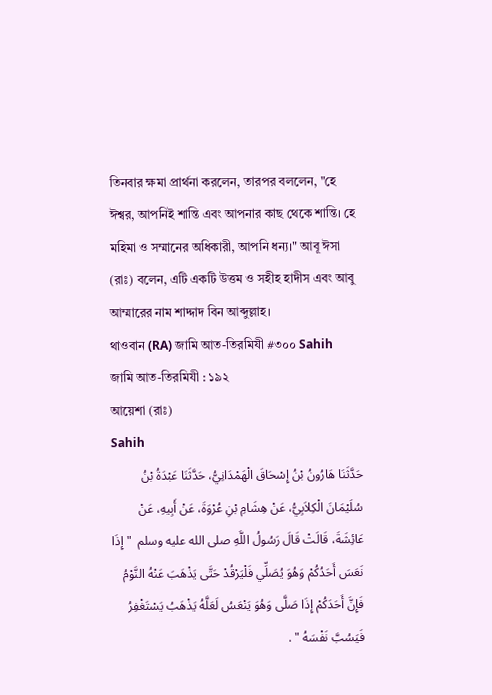তিনবার ক্ষমা প্রার্থনা করলেন, তারপর বললেন, "হে ঈশ্বর, আপনিই শান্তি এবং আপনার কাছ থেকে শান্তি। হে মহিমা ও সম্মানের অধিকারী, আপনি ধন্য।" আবূ ঈসা (রাঃ) বলেন, এটি একটি উত্তম ও সহীহ হাদীস এবং আবু আম্মারের নাম শাদ্দাদ বিন আব্দুল্লাহ।
থাওবান (RA) জামি আত-তিরমিযী #৩০০ Sahih
জামি আত-তিরমিযী : ১৯২
আয়েশা (রাঃ)
Sahih
حَدَّثَنَا ‌هَارُونُ ‌بْنُ ‌إِسْحَاقَ الْهَمْدَانِيُّ، حَدَّثَنَا عَبْدَةُ بْنُ سُلَيْمَانَ الْكِلاَبِيُّ، عَنْ هِشَامِ بْنِ عُرْوَةَ، عَنْ أَبِيهِ، عَنْ عَائِشَةَ، قَالَتْ قَالَ رَسُولُ اللَّهِ صلى الله عليه وسلم  " إِذَا نَعَسَ أَحَدُكُمْ وَهُوَ يُصَلِّي فَلْيَرْقُدْ حَتَّى يَذْهَبَ عَنْهُ النَّوْمُ فَإِنَّ أَحَدَكُمْ إِذَا صَلَّى وَهُوَ يَنْعَسُ لَعَلَّهُ يَذْهَبُ يَسْتَغْفِرُ فَيَسُبَّ نَفْسَهُ " .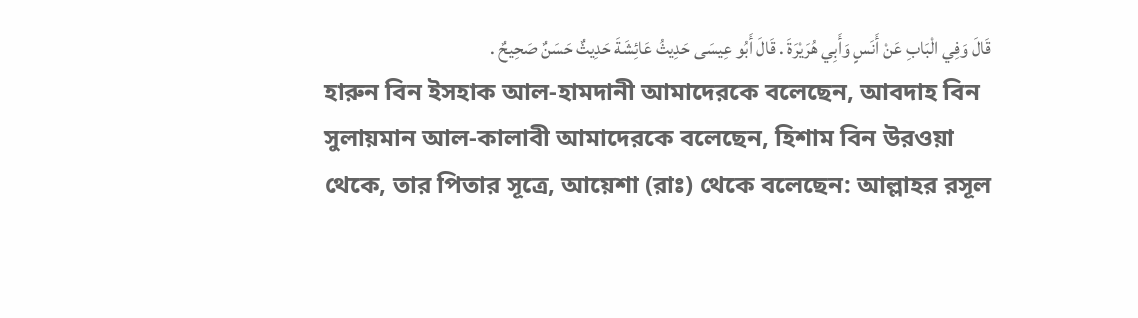قَالَ وَفِي الْبَابِ عَنْ أَنَسٍ وَأَبِي هُرَيْرَةَ . قَالَ أَبُو عِيسَى حَدِيثُ عَائِشَةَ حَدِيثٌ حَسَنٌ صَحِيحٌ .
হারুন ‌বিন ‌ইসহাক ‌আল-হামদানী আমাদেরকে বলেছেন, আবদাহ বিন সুলায়মান আল-কালাবী আমাদেরকে বলেছেন, হিশাম বিন উরওয়া থেকে, তার পিতার সূত্রে, আয়েশা (রাঃ) থেকে বলেছেন: আল্লাহর রসূল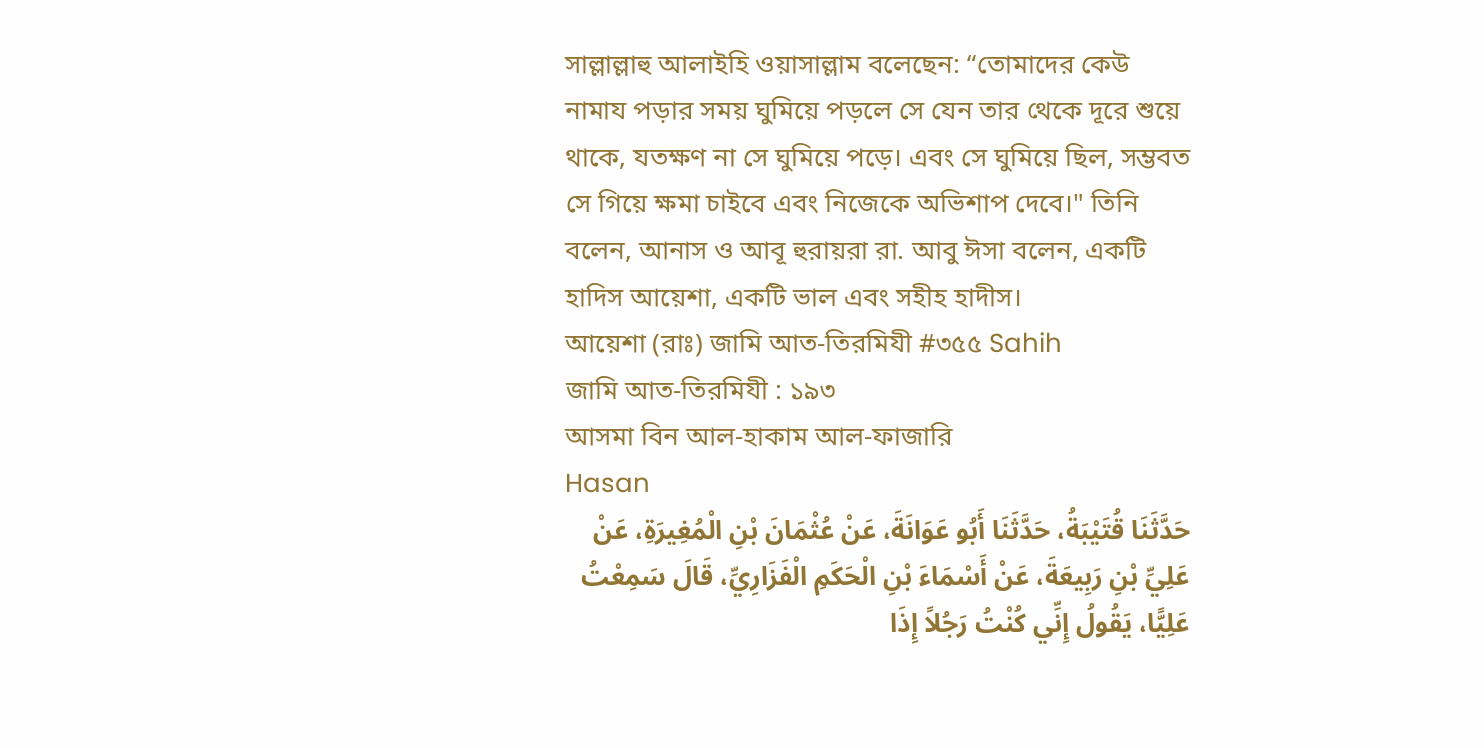সাল্লাল্লাহু আলাইহি ওয়াসাল্লাম বলেছেন: “তোমাদের কেউ নামায পড়ার সময় ঘুমিয়ে পড়লে সে যেন তার থেকে দূরে শুয়ে থাকে, যতক্ষণ না সে ঘুমিয়ে পড়ে। এবং সে ঘুমিয়ে ছিল, সম্ভবত সে গিয়ে ক্ষমা চাইবে এবং নিজেকে অভিশাপ দেবে।" তিনি বলেন, আনাস ও আবূ হুরায়রা রা. আবু ঈসা বলেন, একটি হাদিস আয়েশা, একটি ভাল এবং সহীহ হাদীস।
আয়েশা (রাঃ) জামি আত-তিরমিযী #৩৫৫ Sahih
জামি আত-তিরমিযী : ১৯৩
আসমা বিন আল-হাকাম আল-ফাজারি
Hasan
حَدَّثَنَا ‌قُتَيْبَةُ، حَدَّثَنَا ‌أَبُو ‌عَوَانَةَ، عَنْ عُثْمَانَ بْنِ الْمُغِيرَةِ، عَنْ عَلِيِّ بْنِ رَبِيعَةَ، عَنْ أَسْمَاءَ بْنِ الْحَكَمِ الْفَزَارِيِّ، قَالَ سَمِعْتُ عَلِيًّا، يَقُولُ إِنِّي كُنْتُ رَجُلاً إِذَا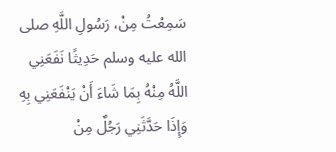سَمِعْتُ مِنْ، رَسُولِ اللَّهِ صلى الله عليه وسلم حَدِيثًا نَفَعَنِي اللَّهُ مِنْهُ بِمَا شَاءَ أَنْ يَنْفَعَنِي بِهِ وَإِذَا حَدَّثَنِي رَجُلٌ مِنْ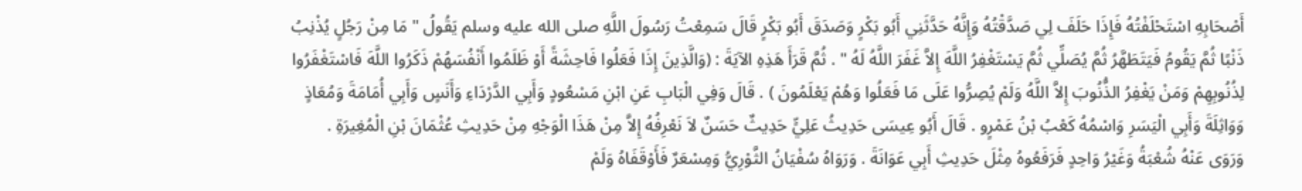أَصْحَابِهِ اسْتَحْلَفْتُهُ فَإِذَا حَلَفَ لِي صَدَّقْتُهُ وَإِنَّهُ حَدَّثَنِي أَبُو بَكْرٍ وَصَدَقَ أَبُو بَكْرٍ قَالَ سَمِعْتُ رَسُولَ اللَّهِ صلى الله عليه وسلم يَقُولُ " مَا مِنْ رَجُلٍ يُذْنِبُ ذَنْبًا ثُمَّ يَقُومُ فَيَتَطَهَّرُ ثُمَّ يُصَلِّي ثُمَّ يَسْتَغْفِرُ اللَّهَ إِلاَّ غَفَرَ اللَّهُ لَهُ " . ثُمَّ قَرَأَ هَذِهِ الآيَةَ : (وَالَّذِينَ إِذَا فَعَلُوا فَاحِشَةً أَوْ ظَلَمُوا أَنْفُسَهُمْ ذَكَرُوا اللَّهَ فَاسْتَغْفَرُوا لِذُنُوبِهِمْ وَمَنْ يَغْفِرُ الذُّنُوبَ إِلاَّ اللَّهُ وَلَمْ يُصِرُّوا عَلَى مَا فَعَلُوا وَهُمْ يَعْلَمُونَ ) . قَالَ وَفِي الْبَابِ عَنِ ابْنِ مَسْعُودٍ وَأَبِي الدَّرْدَاءِ وَأَنَسٍ وَأَبِي أُمَامَةَ وَمُعَاذٍ وَوَاثِلَةَ وَأَبِي الْيَسَرِ وَاسْمُهُ كَعْبُ بْنُ عَمْرٍو . قَالَ أَبُو عِيسَى حَدِيثُ عَلِيٍّ حَدِيثٌ حَسَنٌ لاَ نَعْرِفُهُ إِلاَّ مِنْ هَذَا الْوَجْهِ مِنْ حَدِيثِ عُثْمَانَ بْنِ الْمُغِيرَةِ . وَرَوَى عَنْهُ شُعْبَةُ وَغَيْرُ وَاحِدٍ فَرَفَعُوهُ مِثْلَ حَدِيثِ أَبِي عَوَانَةَ . وَرَوَاهُ سُفْيَانُ الثَّوْرِيُّ وَمِسْعَرٌ فَأَوْقَفَاهُ وَلَمْ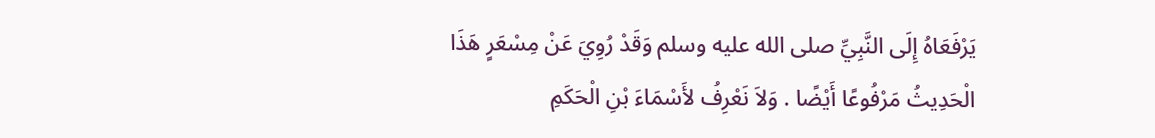يَرْفَعَاهُ إِلَى النَّبِيِّ صلى الله عليه وسلم وَقَدْ رُوِيَ عَنْ مِسْعَرٍ هَذَا الْحَدِيثُ مَرْفُوعًا أَيْضًا . وَلاَ نَعْرِفُ لأَسْمَاءَ بْنِ الْحَكَمِ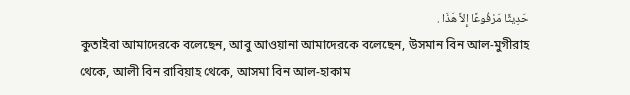حَدِيثًا مَرْفُوعًا إِلاَّ هَذَا .
কুতাইবা ‌আমাদেরকে বলেছেন, আবু ‌আওয়ানা আমাদেরকে বলেছেন, উসমান বিন আল-মুগীরাহ থেকে, আলী বিন রাবিয়াহ থেকে, আসমা বিন আল-হাকাম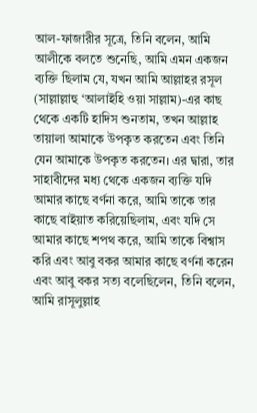আল-ফাজারীর সূত্রে, তিনি বলেন, আমি আলীকে বলতে শুনেছি, আমি এমন একজন ব্যক্তি ছিলাম যে, যখন আমি আল্লাহর রসূল (সাল্লাল্লাহু ‘আলাইহি ওয়া সাল্লাম)-এর কাছ থেকে একটি হাদিস শুনতাম, তখন আল্লাহ তায়ালা আমাকে উপকৃত করতেন এবং তিনি যেন আমাকে উপকৃত করতেন। এর দ্বারা, তার সাহাবীদের মধ্য থেকে একজন ব্যক্তি যদি আমার কাছে বর্ণনা করে, আমি তাকে তার কাছে বাইয়াত করিয়েছিলাম, এবং যদি সে আমার কাছে শপথ করে, আমি তাকে বিশ্বাস করি এবং আবু বকর আমার কাছে বর্ণনা করেন এবং আবু বকর সত্য বলেছিলেন, তিনি বলেন, আমি রাসূলুল্লাহ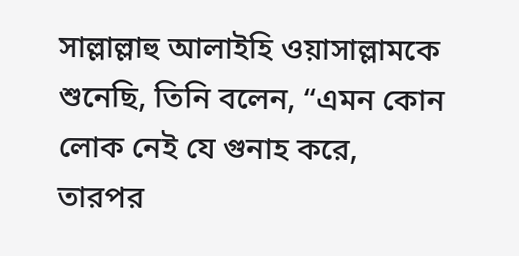সাল্লাল্লাহু আলাইহি ওয়াসাল্লামকে শুনেছি, তিনি বলেন, “এমন কোন লোক নেই যে গুনাহ করে, তারপর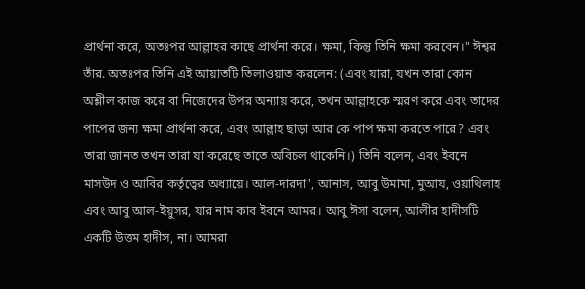প্রার্থনা করে, অতঃপর আল্লাহর কাছে প্রার্থনা করে। ক্ষমা, কিন্তু তিনি ক্ষমা করবেন।" ঈশ্বর তাঁর. অতঃপর তিনি এই আয়াতটি তিলাওয়াত করলেন: (এবং যারা, যখন তারা কোন অশ্লীল কাজ করে বা নিজেদের উপর অন্যায় করে, তখন আল্লাহকে স্মরণ করে এবং তাদের পাপের জন্য ক্ষমা প্রার্থনা করে, এবং আল্লাহ ছাড়া আর কে পাপ ক্ষমা করতে পারে? এবং তারা জানত তখন তারা যা করেছে তাতে অবিচল থাকেনি।) তিনি বলেন, এবং ইবনে মাসউদ ও আবির কর্তৃত্বের অধ্যায়ে। আল-দারদা', আনাস, আবু উমামা, মুআয, ওয়াথিলাহ এবং আবু আল-ইয়ুসর, যার নাম কাব ইবনে আমর। আবু ঈসা বলেন, আলীর হাদীসটি একটি উত্তম হাদীস, না। আমরা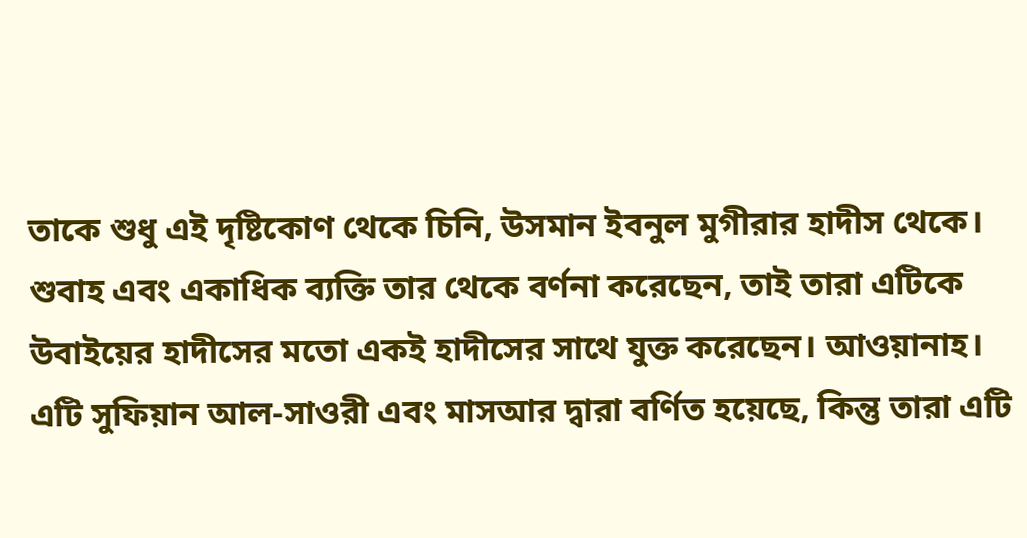তাকে শুধু এই দৃষ্টিকোণ থেকে চিনি, উসমান ইবনুল মুগীরার হাদীস থেকে। শুবাহ এবং একাধিক ব্যক্তি তার থেকে বর্ণনা করেছেন, তাই তারা এটিকে উবাইয়ের হাদীসের মতো একই হাদীসের সাথে যুক্ত করেছেন। আওয়ানাহ। এটি সুফিয়ান আল-সাওরী এবং মাসআর দ্বারা বর্ণিত হয়েছে, কিন্তু তারা এটি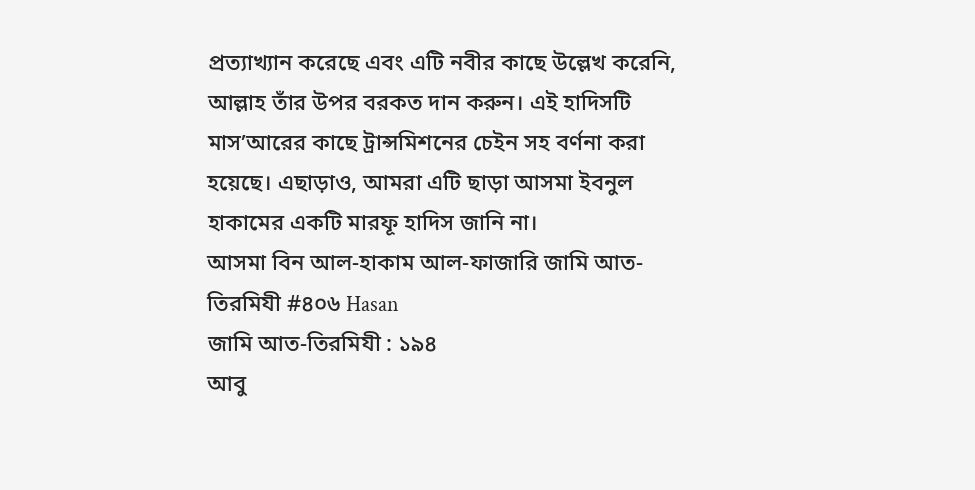প্রত্যাখ্যান করেছে এবং এটি নবীর কাছে উল্লেখ করেনি, আল্লাহ তাঁর উপর বরকত দান করুন। এই হাদিসটি মাস’আরের কাছে ট্রান্সমিশনের চেইন সহ বর্ণনা করা হয়েছে। এছাড়াও, আমরা এটি ছাড়া আসমা ইবনুল হাকামের একটি মারফূ হাদিস জানি না।
আসমা বিন আল-হাকাম আল-ফাজারি জামি আত-তিরমিযী #৪০৬ Hasan
জামি আত-তিরমিযী : ১৯৪
আবু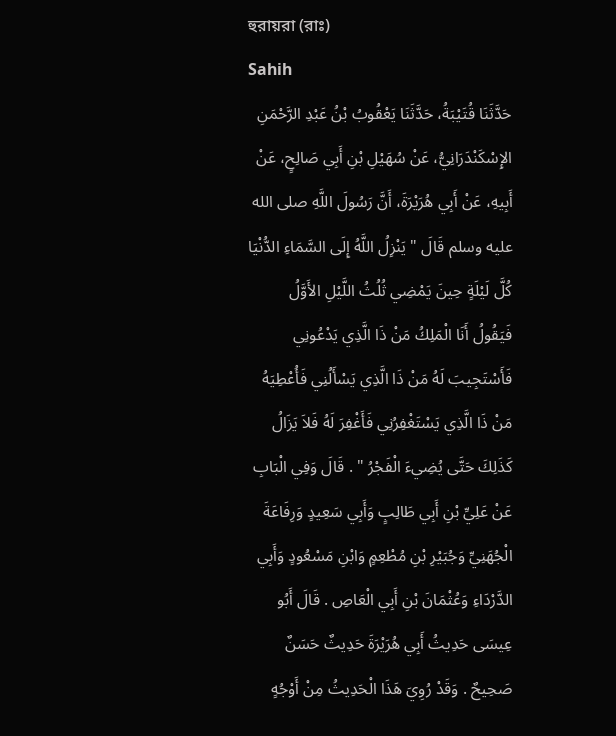হুরায়রা (রাঃ)
Sahih
حَدَّثَنَا قُتَيْبَةُ، حَدَّثَنَا ‌يَعْقُوبُ ‌بْنُ عَبْدِ الرَّحْمَنِ الإِسْكَنْدَرَانِيُّ، عَنْ سُهَيْلِ بْنِ أَبِي صَالِحٍ، عَنْ أَبِيهِ، عَنْ أَبِي هُرَيْرَةَ، أَنَّ رَسُولَ اللَّهِ صلى الله عليه وسلم قَالَ " يَنْزِلُ اللَّهُ إِلَى السَّمَاءِ الدُّنْيَا كُلَّ لَيْلَةٍ حِينَ يَمْضِي ثُلُثُ اللَّيْلِ الأَوَّلُ فَيَقُولُ أَنَا الْمَلِكُ مَنْ ذَا الَّذِي يَدْعُونِي فَأَسْتَجِيبَ لَهُ مَنْ ذَا الَّذِي يَسْأَلُنِي فَأُعْطِيَهُ مَنْ ذَا الَّذِي يَسْتَغْفِرُنِي فَأَغْفِرَ لَهُ فَلاَ يَزَالُ كَذَلِكَ حَتَّى يُضِيءَ الْفَجْرُ " . قَالَ وَفِي الْبَابِ عَنْ عَلِيِّ بْنِ أَبِي طَالِبٍ وَأَبِي سَعِيدٍ وَرِفَاعَةَ الْجُهَنِيِّ وَجُبَيْرِ بْنِ مُطْعِمٍ وَابْنِ مَسْعُودٍ وَأَبِي الدَّرْدَاءِ وَعُثْمَانَ بْنِ أَبِي الْعَاصِ . قَالَ أَبُو عِيسَى حَدِيثُ أَبِي هُرَيْرَةَ حَدِيثٌ حَسَنٌ صَحِيحٌ . وَقَدْ رُوِيَ هَذَا الْحَدِيثُ مِنْ أَوْجُهٍ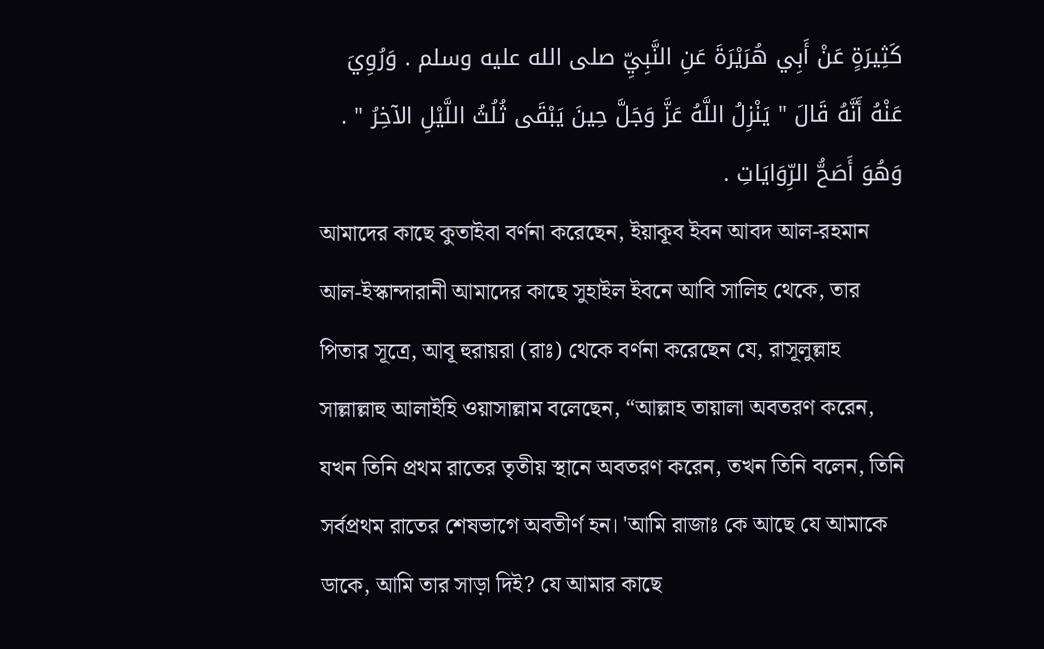كَثِيرَةٍ عَنْ أَبِي هُرَيْرَةَ عَنِ النَّبِيِّ صلى الله عليه وسلم . وَرُوِيَ عَنْهُ أَنَّهُ قَالَ " يَنْزِلُ اللَّهُ عَزَّ وَجَلَّ حِينَ يَبْقَى ثُلُثُ اللَّيْلِ الآخِرُ " . وَهُوَ أَصَحُّ الرِّوَايَاتِ .
আমাদের কাছে কুতাইবা ‌বর্ণনা ‌করেছেন, ইয়াকূব ইবন আবদ আল-রহমান আল-ইস্কান্দারানী আমাদের কাছে সুহাইল ইবনে আবি সালিহ থেকে, তার পিতার সূত্রে, আবূ হুরায়রা (রাঃ) থেকে বর্ণনা করেছেন যে, রাসূলুল্লাহ সাল্লাল্লাহু আলাইহি ওয়াসাল্লাম বলেছেন, “আল্লাহ তায়ালা অবতরণ করেন, যখন তিনি প্রথম রাতের তৃতীয় স্থানে অবতরণ করেন, তখন তিনি বলেন, তিনি সর্বপ্রথম রাতের শেষভাগে অবতীর্ণ হন। 'আমি রাজাঃ কে আছে যে আমাকে ডাকে, আমি তার সাড়া দিই? যে আমার কাছে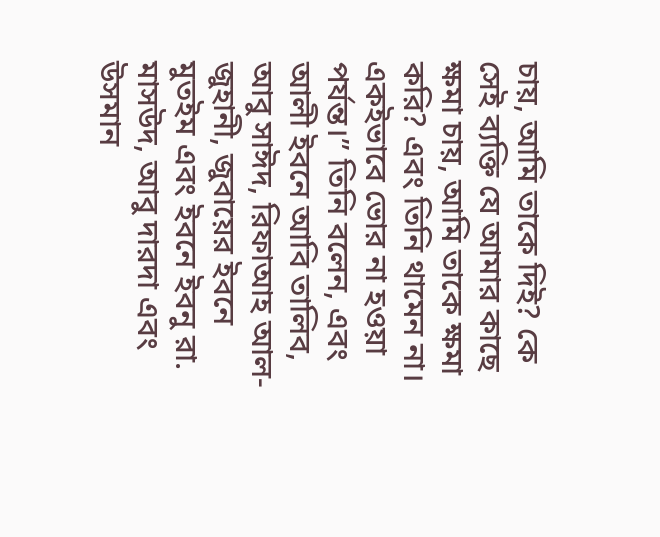চায়, আমি তাকে দিই? কে সেই ব্যক্তি যে আমার কাছে ক্ষমা চায়, আমি তাকে ক্ষমা করি? এবং তিনি থামেন না। একইভাবে ভোর না হওয়া পর্যন্ত।” তিনি বলেন, এবং আলী ইবনে আবি তালিব, আবু সাঈদ, রিফাআহ আল-জুহানী, জুবায়ের ইবনে মুতইম এবং ইবনে ইবনু রা. মাসউদ, আবু দারদা এবং উসমান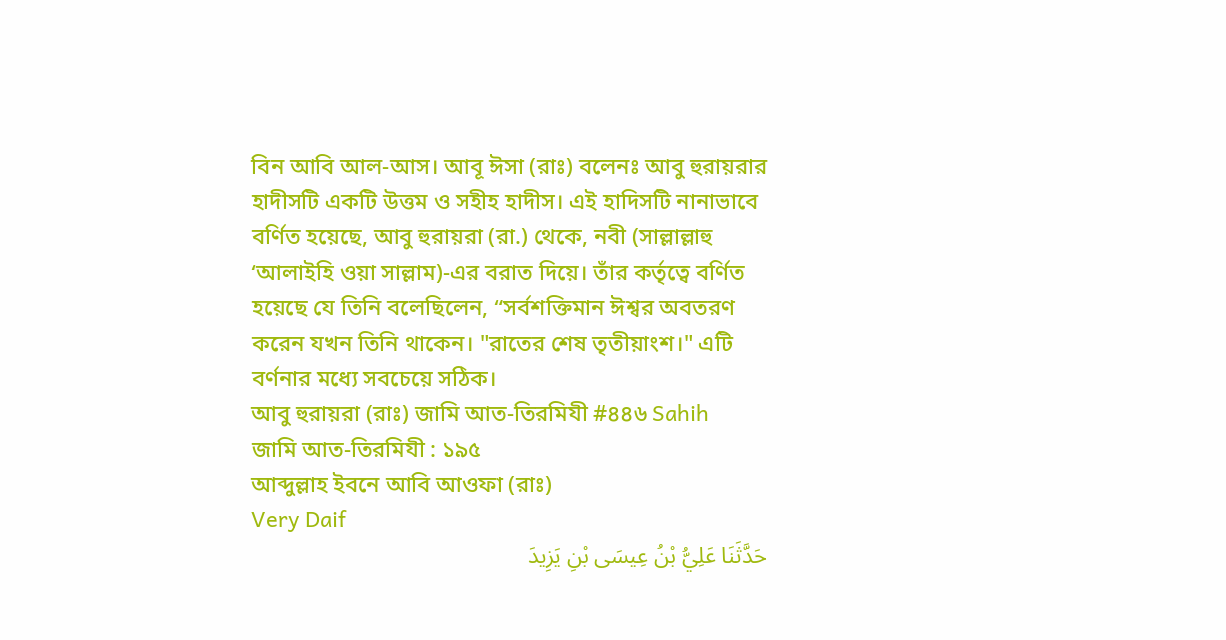বিন আবি আল-আস। আবূ ঈসা (রাঃ) বলেনঃ আবু হুরায়রার হাদীসটি একটি উত্তম ও সহীহ হাদীস। এই হাদিসটি নানাভাবে বর্ণিত হয়েছে, আবু হুরায়রা (রা.) থেকে, নবী (সাল্লাল্লাহু ‘আলাইহি ওয়া সাল্লাম)-এর বরাত দিয়ে। তাঁর কর্তৃত্বে বর্ণিত হয়েছে যে তিনি বলেছিলেন, “সর্বশক্তিমান ঈশ্বর অবতরণ করেন যখন তিনি থাকেন। "রাতের শেষ তৃতীয়াংশ।" এটি বর্ণনার মধ্যে সবচেয়ে সঠিক।
আবু হুরায়রা (রাঃ) জামি আত-তিরমিযী #৪৪৬ Sahih
জামি আত-তিরমিযী : ১৯৫
আব্দুল্লাহ ইবনে আবি আওফা (রাঃ)
Very Daif
حَدَّثَنَا عَلِيُّ بْنُ ‌عِيسَى بْنِ يَزِيدَ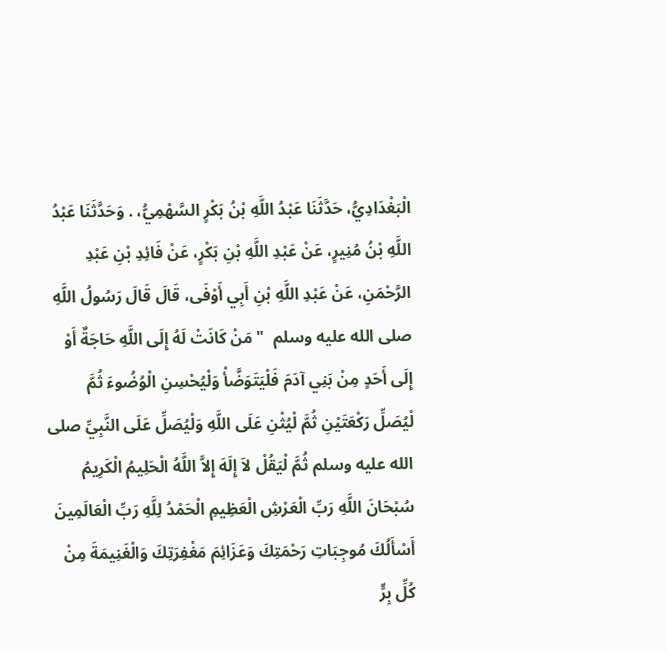الْبَغْدَادِيُّ، حَدَّثَنَا عَبْدُ اللَّهِ بْنُ بَكْرٍ السَّهْمِيُّ، . وَحَدَّثَنَا عَبْدُ اللَّهِ بْنُ مُنِيرٍ، عَنْ عَبْدِ اللَّهِ بْنِ بَكْرٍ، عَنْ فَائِدِ بْنِ عَبْدِ الرَّحْمَنِ، عَنْ عَبْدِ اللَّهِ بْنِ أَبِي أَوْفَى، قَالَ قَالَ رَسُولُ اللَّهِ صلى الله عليه وسلم  " مَنْ كَانَتْ لَهُ إِلَى اللَّهِ حَاجَةٌ أَوْ إِلَى أَحَدٍ مِنْ بَنِي آدَمَ فَلْيَتَوَضَّأْ وَلْيُحْسِنِ الْوُضُوءَ ثُمَّ لْيُصَلِّ رَكْعَتَيْنِ ثُمَّ لْيُثْنِ عَلَى اللَّهِ وَلْيُصَلِّ عَلَى النَّبِيِّ صلى الله عليه وسلم ثُمَّ لْيَقُلْ لاَ إِلَهَ إِلاَّ اللَّهُ الْحَلِيمُ الْكَرِيمُ سُبْحَانَ اللَّهِ رَبِّ الْعَرْشِ الْعَظِيمِ الْحَمْدُ لِلَّهِ رَبِّ الْعَالَمِينَ أَسْأَلُكَ مُوجِبَاتِ رَحْمَتِكَ وَعَزَائِمَ مَغْفِرَتِكَ وَالْغَنِيمَةَ مِنْ كُلِّ بِرٍّ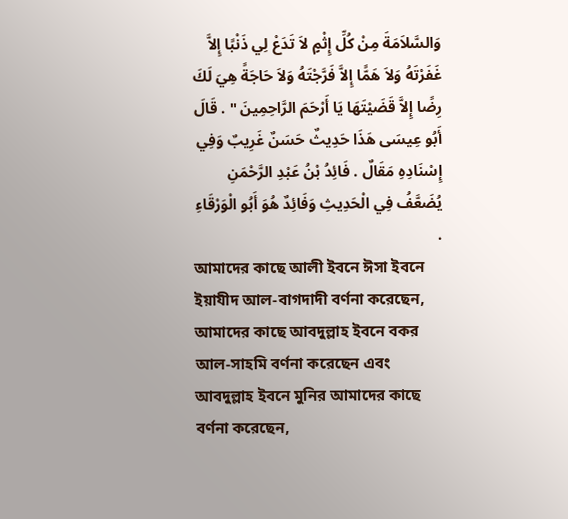وَالسَّلاَمَةَ مِنْ كُلِّ إِثْمٍ لاَ تَدَعْ لِي ذَنْبًا إِلاَّ غَفَرْتَهُ وَلاَ هَمًّا إِلاَّ فَرَّجْتَهُ وَلاَ حَاجَةً هِيَ لَكَ رِضًا إِلاَّ قَضَيْتَهَا يَا أَرْحَمَ الرَّاحِمِينَ " . قَالَ أَبُو عِيسَى هَذَا حَدِيثٌ حَسَنٌ غَرِيبٌ وَفِي إِسْنَادِهِ مَقَالٌ . فَائِدُ بْنُ عَبْدِ الرَّحْمَنِ يُضَعَّفُ فِي الْحَدِيثِ وَفَائِدٌ هُوَ أَبُو الْوَرْقَاءِ .
আমাদের কাছে আলী ‌ইবনে ঈসা ইবনে ইয়াযীদ আল-বাগদাদী বর্ণনা করেছেন, আমাদের কাছে আবদুল্লাহ ইবনে বকর আল-সাহমি বর্ণনা করেছেন এবং আবদুল্লাহ ইবনে মুনির আমাদের কাছে বর্ণনা করেছেন,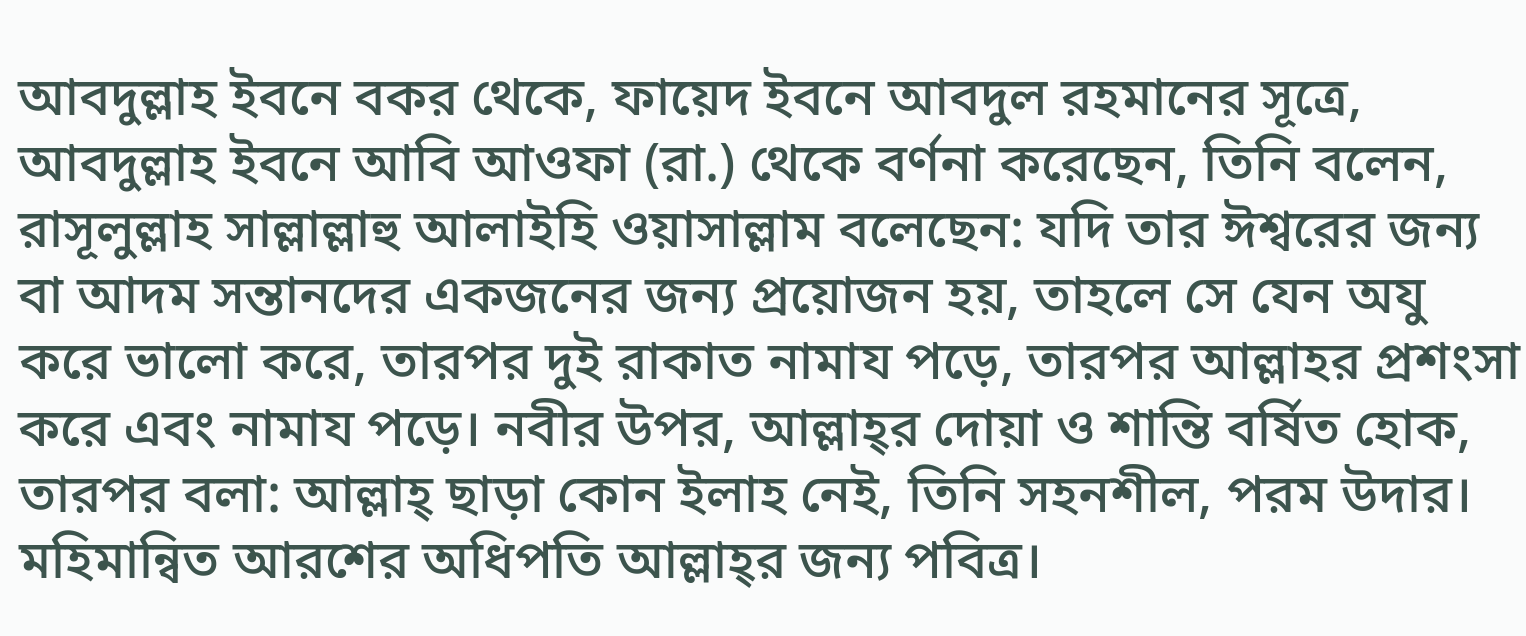আবদুল্লাহ ইবনে বকর থেকে, ফায়েদ ইবনে আবদুল রহমানের সূত্রে, আবদুল্লাহ ইবনে আবি আওফা (রা.) থেকে বর্ণনা করেছেন, তিনি বলেন, রাসূলুল্লাহ সাল্লাল্লাহু আলাইহি ওয়াসাল্লাম বলেছেন: যদি তার ঈশ্বরের জন্য বা আদম সন্তানদের একজনের জন্য প্রয়োজন হয়, তাহলে সে যেন অযু করে ভালো করে, তারপর দুই রাকাত নামায পড়ে, তারপর আল্লাহর প্রশংসা করে এবং নামায পড়ে। নবীর উপর, আল্লাহ্‌র দোয়া ও শান্তি বর্ষিত হোক, তারপর বলা: আল্লাহ্‌ ছাড়া কোন ইলাহ নেই, তিনি সহনশীল, পরম উদার। মহিমান্বিত আরশের অধিপতি আল্লাহ্‌র জন্য পবিত্র।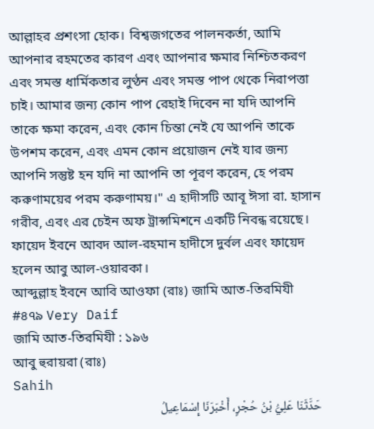আল্লাহর প্রশংসা হোক। বিশ্বজগতের পালনকর্তা, আমি আপনার রহমতের কারণ এবং আপনার ক্ষমার নিশ্চিতকরণ এবং সমস্ত ধার্মিকতার লুণ্ঠন এবং সমস্ত পাপ থেকে নিরাপত্তা চাই। আমার জন্য কোন পাপ রেহাই দিবেন না যদি আপনি তাকে ক্ষমা করেন, এবং কোন চিন্তা নেই যে আপনি তাকে উপশম করেন, এবং এমন কোন প্রয়োজন নেই যার জন্য আপনি সন্তুষ্ট হন যদি না আপনি তা পূরণ করেন, হে পরম করুণাময়ের পরম করুণাময়।" এ হাদীসটি আবূ ঈসা রা. হাসান গরীব, এবং এর চেইন অফ ট্রান্সমিশনে একটি নিবন্ধ রয়েছে। ফায়েদ ইবনে আবদ আল-রহমান হাদীসে দুর্বল এবং ফায়েদ হলেন আবু আল-ওয়ারকা।
আব্দুল্লাহ ইবনে আবি আওফা (রাঃ) জামি আত-তিরমিযী #৪৭৯ Very Daif
জামি আত-তিরমিযী : ১৯৬
আবু হুরায়রা (রাঃ)
Sahih
حَدَّثَنَا ‌عَلِيُّ ‌بْنُ حُجْرٍ، أَخْبَرَنَا إِسْمَاعِيلُ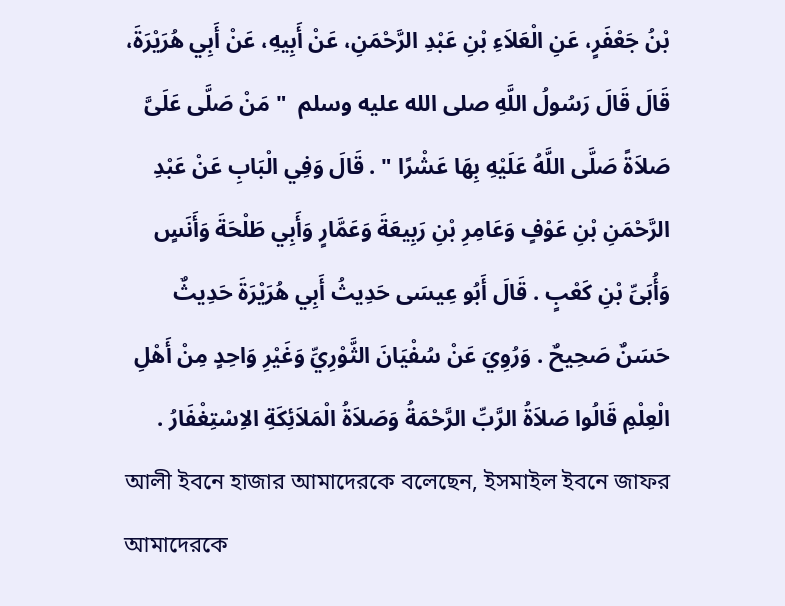بْنُ جَعْفَرٍ، عَنِ الْعَلاَءِ بْنِ عَبْدِ الرَّحْمَنِ، عَنْ أَبِيهِ، عَنْ أَبِي هُرَيْرَةَ، قَالَ قَالَ رَسُولُ اللَّهِ صلى الله عليه وسلم  " مَنْ صَلَّى عَلَىَّ صَلاَةً صَلَّى اللَّهُ عَلَيْهِ بِهَا عَشْرًا " . قَالَ وَفِي الْبَابِ عَنْ عَبْدِ الرَّحْمَنِ بْنِ عَوْفٍ وَعَامِرِ بْنِ رَبِيعَةَ وَعَمَّارٍ وَأَبِي طَلْحَةَ وَأَنَسٍ وَأُبَىِّ بْنِ كَعْبٍ . قَالَ أَبُو عِيسَى حَدِيثُ أَبِي هُرَيْرَةَ حَدِيثٌ حَسَنٌ صَحِيحٌ . وَرُوِيَ عَنْ سُفْيَانَ الثَّوْرِيِّ وَغَيْرِ وَاحِدٍ مِنْ أَهْلِ الْعِلْمِ قَالُوا صَلاَةُ الرَّبِّ الرَّحْمَةُ وَصَلاَةُ الْمَلاَئِكَةِ الاِسْتِغْفَارُ .
আলী ‌ইবনে ‌হাজার আমাদেরকে বলেছেন, ইসমাইল ইবনে জাফর আমাদেরকে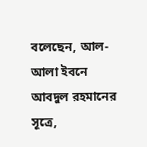বলেছেন, আল-আলা ইবনে আবদুল রহমানের সূত্রে,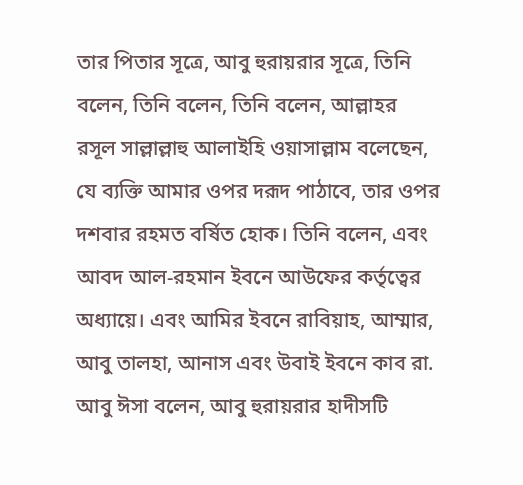তার পিতার সূত্রে, আবু হুরায়রার সূত্রে, তিনি বলেন, তিনি বলেন, তিনি বলেন, আল্লাহর রসূল সাল্লাল্লাহু আলাইহি ওয়াসাল্লাম বলেছেন, যে ব্যক্তি আমার ওপর দরূদ পাঠাবে, তার ওপর দশবার রহমত বর্ষিত হোক। তিনি বলেন, এবং আবদ আল-রহমান ইবনে আউফের কর্তৃত্বের অধ্যায়ে। এবং আমির ইবনে রাবিয়াহ, আম্মার, আবু তালহা, আনাস এবং উবাই ইবনে কাব রা. আবু ঈসা বলেন, আবু হুরায়রার হাদীসটি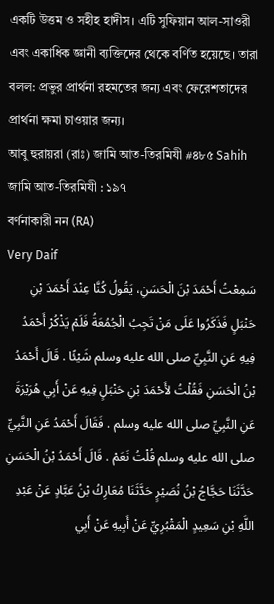একটি উত্তম ও সহীহ হাদীস। এটি সুফিয়ান আল-সাওরী এবং একাধিক জ্ঞানী ব্যক্তিদের থেকে বর্ণিত হয়েছে। তারা বলল: প্রভুর প্রার্থনা রহমতের জন্য এবং ফেরেশতাদের প্রার্থনা ক্ষমা চাওয়ার জন্য।
আবু হুরায়রা (রাঃ) জামি আত-তিরমিযী #৪৮৫ Sahih
জামি আত-তিরমিযী : ১৯৭
বর্ণনাকারী নন (RA)
Very Daif
سَمِعْتُ ‌أَحْمَدَ بْنَ ‌الْحَسَنِ، ‌يَقُولُ كُنَّا عِنْدَ أَحْمَدَ بْنِ حَنْبَلٍ فَذَكَرُوا عَلَى مَنْ تَجِبُ الْجُمُعَةُ فَلَمْ يَذْكُرْ أَحْمَدُ فِيهِ عَنِ النَّبِيِّ صلى الله عليه وسلم شَيْئًا . قَالَ أَحْمَدُ بْنُ الْحَسَنِ فَقُلْتُ لأَحْمَدَ بْنِ حَنْبَلٍ فِيهِ عَنْ أَبِي هُرَيْرَةَ عَنِ النَّبِيِّ صلى الله عليه وسلم . فَقَالَ أَحْمَدُ عَنِ النَّبِيِّ صلى الله عليه وسلم قُلْتُ نَعَمْ . قَالَ أَحْمَدُ بْنُ الْحَسَنِ حَدَّثَنَا حَجَّاجُ بْنُ نُصَيْرٍ حَدَّثَنَا مُعَارِكُ بْنُ عَبَّادٍ عَنْ عَبْدِ اللَّهِ بْنِ سَعِيدٍ الْمَقْبُرِيِّ عَنْ أَبِيهِ عَنْ أَبِي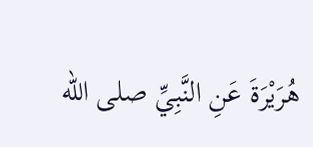هُرَيْرَةَ عَنِ النَّبِيِّ صلى الله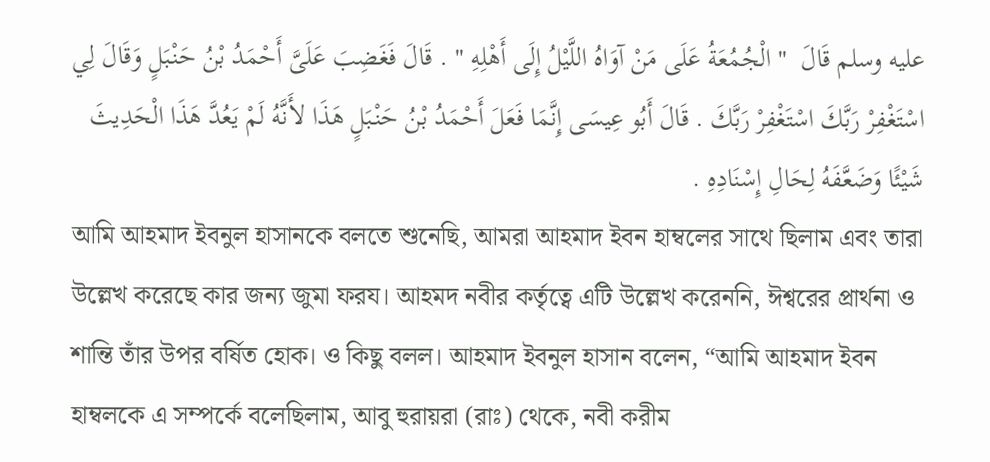عليه وسلم قَالَ  " الْجُمُعَةُ عَلَى مَنْ آوَاهُ اللَّيْلُ إِلَى أَهْلِهِ " . قَالَ فَغَضِبَ عَلَىَّ أَحْمَدُ بْنُ حَنْبَلٍ وَقَالَ لِي اسْتَغْفِرْ رَبَّكَ اسْتَغْفِرْ رَبَّكَ . قَالَ أَبُو عِيسَى إِنَّمَا فَعَلَ أَحْمَدُ بْنُ حَنْبَلٍ هَذَا لأَنَّهُ لَمْ يَعُدَّ هَذَا الْحَدِيثَ شَيْئًا وَضَعَّفَهُ لِحَالِ إِسْنَادِهِ .
আমি ‌আহমাদ ইবনুল ‌হাসানকে ‌বলতে শুনেছি, আমরা আহমাদ ইবন হাম্বলের সাথে ছিলাম এবং তারা উল্লেখ করেছে কার জন্য জুমা ফরয। আহমদ নবীর কর্তৃত্বে এটি উল্লেখ করেননি, ঈশ্বরের প্রার্থনা ও শান্তি তাঁর উপর বর্ষিত হোক। ও কিছু বলল। আহমাদ ইবনুল হাসান বলেন, “আমি আহমাদ ইবন হাম্বলকে এ সম্পর্কে বলেছিলাম, আবু হুরায়রা (রাঃ) থেকে, নবী করীম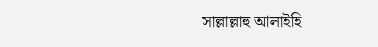সাল্লাল্লাহু আলাইহি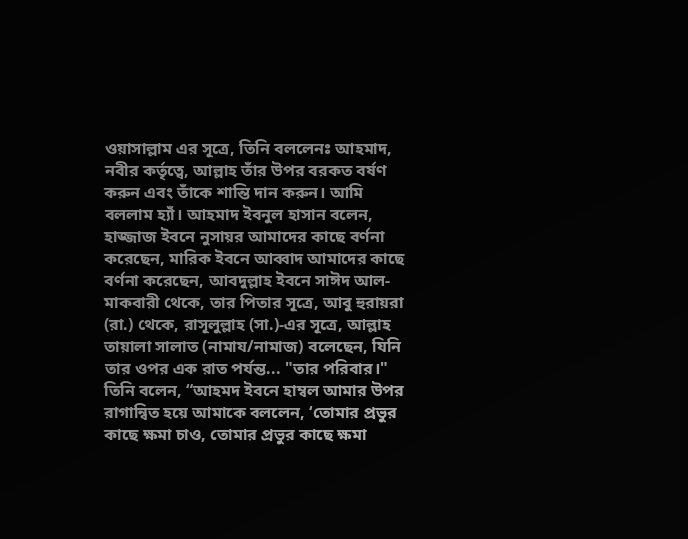ওয়াসাল্লাম এর সূত্রে, তিনি বললেনঃ আহমাদ, নবীর কর্তৃত্বে, আল্লাহ তাঁর উপর বরকত বর্ষণ করুন এবং তাঁকে শান্তি দান করুন। আমি বললাম হ্যাঁ। আহমাদ ইবনুল হাসান বলেন, হাজ্জাজ ইবনে নুসায়র আমাদের কাছে বর্ণনা করেছেন, মারিক ইবনে আব্বাদ আমাদের কাছে বর্ণনা করেছেন, আবদুল্লাহ ইবনে সাঈদ আল-মাকবারী থেকে, তার পিতার সূত্রে, আবু হুরায়রা (রা.) থেকে, রাসূলুল্লাহ (সা.)-এর সূত্রে, আল্লাহ তায়ালা সালাত (নামায/নামাজ) বলেছেন, যিনি তার ওপর এক রাত পর্যন্ত... "তার পরিবার।" তিনি বলেন, “আহমদ ইবনে হাম্বল আমার উপর রাগান্বিত হয়ে আমাকে বললেন, ‘তোমার প্রভুর কাছে ক্ষমা চাও, তোমার প্রভুর কাছে ক্ষমা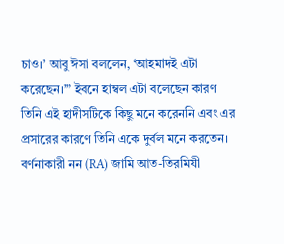চাও।’ আবু ঈসা বললেন, ‘আহমাদই এটা করেছেন।’” ইবনে হাম্বল এটা বলেছেন কারণ তিনি এই হাদীসটিকে কিছু মনে করেননি এবং এর প্রসারের কারণে তিনি একে দুর্বল মনে করতেন।
বর্ণনাকারী নন (RA) জামি আত-তিরমিযী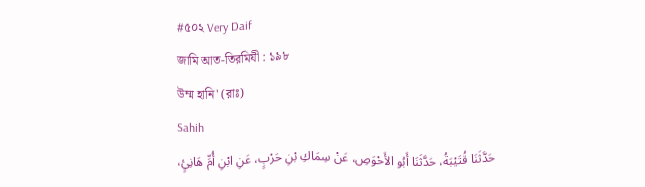#৫০২ Very Daif
জামি আত-তিরমিযী : ১৯৮
উম্ম হানি' (রাঃ)
Sahih
حَدَّثَنَا قُتَيْبَةُ، ‌حَدَّثَنَا ‌أَبُو الأَحْوَصِ، عَنْ سِمَاكِ بْنِ حَرْبٍ، عَنِ ابْنِ أُمِّ هَانِئٍ،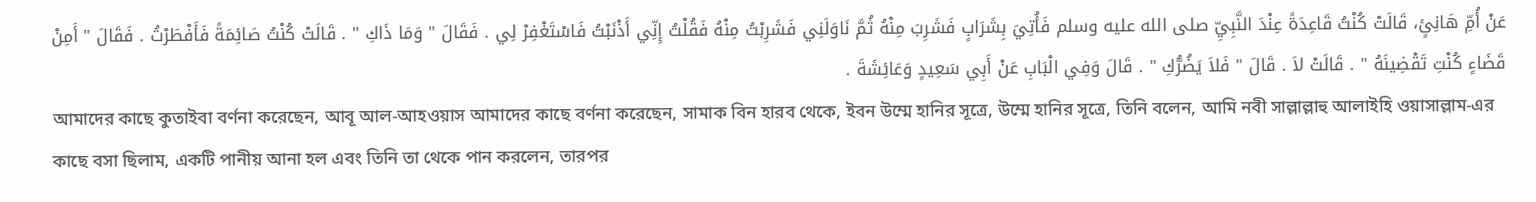عَنْ أُمِّ هَانِئٍ، قَالَتْ كُنْتُ قَاعِدَةً عِنْدَ النَّبِيِّ صلى الله عليه وسلم فَأُتِيَ بِشَرَابٍ فَشَرِبَ مِنْهُ ثُمَّ نَاوَلَنِي فَشَرِبْتُ مِنْهُ فَقُلْتُ إِنِّي أَذْنَبْتُ فَاسْتَغْفِرْ لِي . فَقَالَ " وَمَا ذَاكِ " . قَالَتْ كُنْتُ صَائِمَةً فَأَفْطَرْتُ . فَقَالَ " أَمِنْ قَضَاءٍ كُنْتِ تَقْضِينَهُ " . قَالَتْ لاَ . قَالَ " فَلاَ يَضُرُّكِ " . قَالَ وَفِي الْبَابِ عَنْ أَبِي سَعِيدٍ وَعَائِشَةَ .
আমাদের কাছে ‌কুতাইবা ‌বর্ণনা করেছেন, আবূ আল-আহওয়াস আমাদের কাছে বর্ণনা করেছেন, সামাক বিন হারব থেকে, ইবন উম্মে হানির সূত্রে, উম্মে হানির সূত্রে, তিনি বলেন, আমি নবী সাল্লাল্লাহু আলাইহি ওয়াসাল্লাম-এর কাছে বসা ছিলাম, একটি পানীয় আনা হল এবং তিনি তা থেকে পান করলেন, তারপর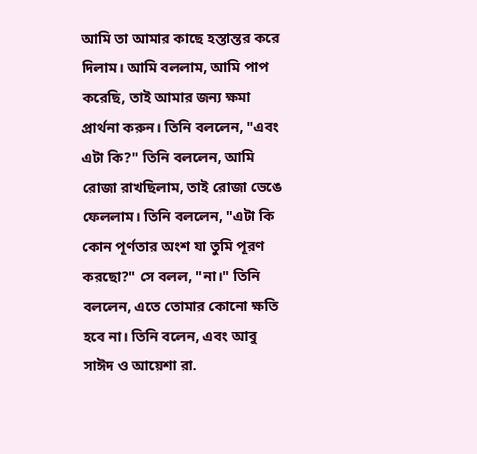আমি তা আমার কাছে হস্তান্তর করে দিলাম। আমি বললাম, আমি পাপ করেছি, তাই আমার জন্য ক্ষমা প্রার্থনা করুন। তিনি বললেন, "এবং এটা কি?" তিনি বললেন, আমি রোজা রাখছিলাম, তাই রোজা ভেঙে ফেললাম। তিনি বললেন, "এটা কি কোন পূর্ণতার অংশ যা তুমি পূরণ করছো?" সে বলল, "না।" তিনি বললেন, এতে তোমার কোনো ক্ষতি হবে না। তিনি বলেন, এবং আবু সাঈদ ও আয়েশা রা.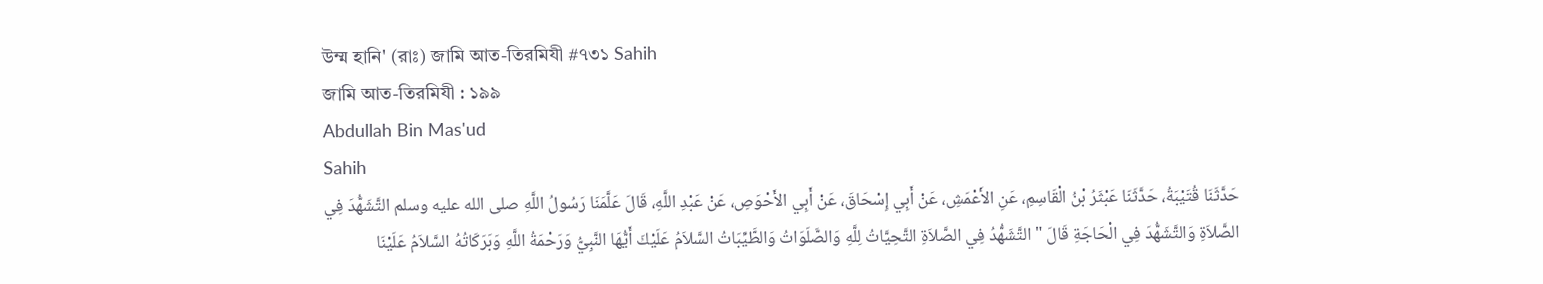উম্ম হানি' (রাঃ) জামি আত-তিরমিযী #৭৩১ Sahih
জামি আত-তিরমিযী : ১৯৯
Abdullah Bin Mas'ud
Sahih
حَدَّثَنَا قُتَيْبَةُ، حَدَّثَنَا عَبْثَرُ بْنُ الْقَاسِمِ، عَنِ الأَعْمَشِ، عَنْ أَبِي إِسْحَاقَ، عَنْ أَبِي الأَحْوَصِ، عَنْ عَبْدِ اللَّهِ، قَالَ عَلَّمَنَا رَسُولُ اللَّهِ صلى الله عليه وسلم التَّشَهُّدَ فِي الصَّلاَةِ وَالتَّشَهُّدَ فِي الْحَاجَةِ قَالَ " التَّشَهُّدُ فِي الصَّلاَةِ التَّحِيَّاتُ لِلَّهِ وَالصَّلَوَاتُ وَالطَّيِّبَاتُ السَّلاَمُ عَلَيْكَ أَيُّهَا النَّبِيُّ وَرَحْمَةُ اللَّهِ وَبَرَكَاتُهُ السَّلاَمُ عَلَيْنَا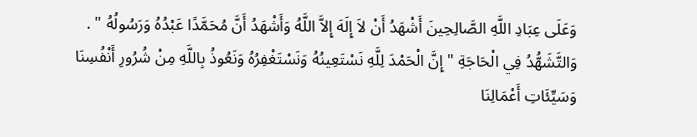وَعَلَى عِبَادِ اللَّهِ الصَّالِحِينَ أَشْهَدُ أَنْ لاَ إِلَهَ إِلاَّ اللَّهُ وَأَشْهَدُ أَنَّ مُحَمَّدًا عَبْدُهُ وَرَسُولُهُ " . وَالتَّشَهُّدُ فِي الْحَاجَةِ " إِنَّ الْحَمْدَ لِلَّهِ نَسْتَعِينُهُ وَنَسْتَغْفِرُهُ وَنَعُوذُ بِاللَّهِ مِنْ شُرُورِ أَنْفُسِنَا وَسَيِّئَاتِ أَعْمَالِنَا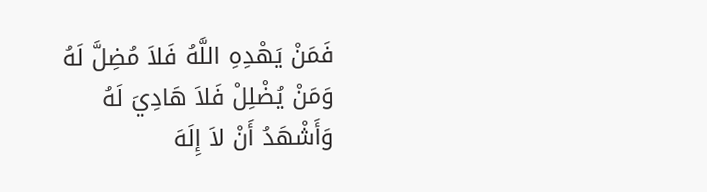فَمَنْ يَهْدِهِ اللَّهُ فَلاَ مُضِلَّ لَهُ وَمَنْ يُضْلِلْ فَلاَ هَادِيَ لَهُ وَأَشْهَدُ أَنْ لاَ إِلَهَ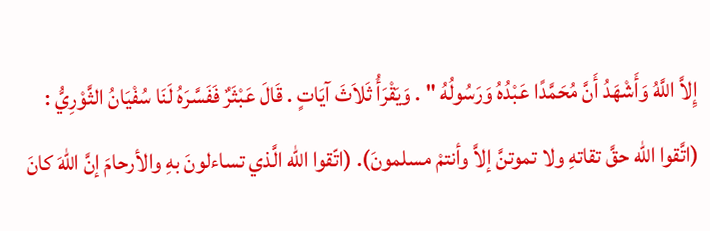إِلاَّ اللَّهُ وَأَشْهَدُ أَنَّ مُحَمَّدًا عَبْدُهُ وَرَسُولُهُ " . وَيَقْرَأُ ثَلاَثَ آيَاتٍ . قَالَ عَبْثَرٌ فَفَسَّرَهُ لَنَا سُفْيَانُ الثَّوْرِيُّ : (اتَّقوا الله حقَّ تقاتهِ ولا تموتنَّ إلاَّ وأنتمْ مسلمونَ). (اتّقوا الله الَّذي تساءلونَ بهِ والأرحامَ إنَّ اللهَ كانَ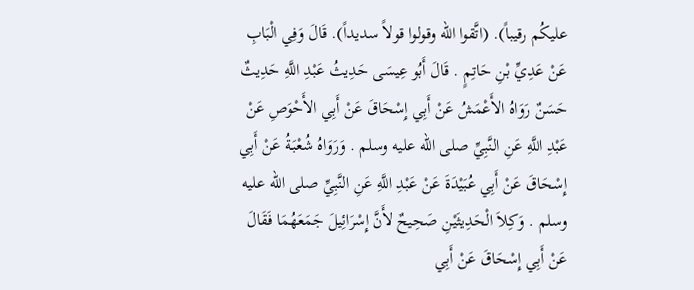عليكُم رقيباً). (اتَّقوا الله وقولوا قولاً سديداً). قَالَ وَفِي الْبَابِ عَنْ عَدِيِّ بْنِ حَاتِمٍ . قَالَ أَبُو عِيسَى حَدِيثُ عَبْدِ اللَّهِ حَدِيثٌ حَسَنٌ رَوَاهُ الأَعْمَشُ عَنْ أَبِي إِسْحَاقَ عَنْ أَبِي الأَحْوَصِ عَنْ عَبْدِ اللَّهِ عَنِ النَّبِيِّ صلى الله عليه وسلم . وَرَوَاهُ شُعْبَةُ عَنْ أَبِي إِسْحَاقَ عَنْ أَبِي عُبَيْدَةَ عَنْ عَبْدِ اللَّهِ عَنِ النَّبِيِّ صلى الله عليه وسلم . وَكِلاَ الْحَدِيثَيْنِ صَحِيحٌ لأَنَّ إِسْرَائِيلَ جَمَعَهُمَا فَقَالَ عَنْ أَبِي إِسْحَاقَ عَنْ أَبِي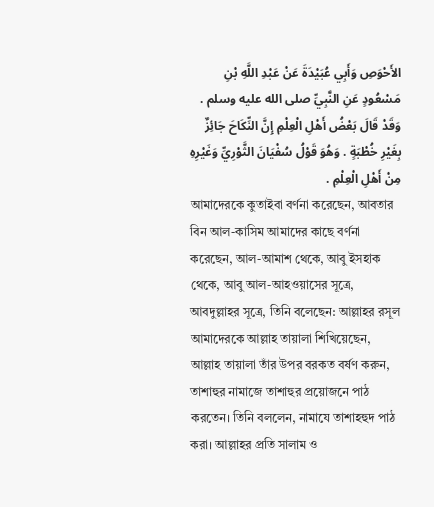الأَحْوَصِ وَأَبِي عُبَيْدَةَ عَنْ عَبْدِ اللَّهِ بْنِ مَسْعُودٍ عَنِ النَّبِيِّ صلى الله عليه وسلم . وَقَدْ قَالَ بَعْضُ أَهْلِ الْعِلْمِ إِنَّ النِّكَاحَ جَائِزٌ بِغَيْرِ خُطْبَةٍ . وَهُوَ قَوْلُ سُفْيَانَ الثَّوْرِيِّ وَغَيْرِهِ مِنْ أَهْلِ الْعِلْمِ .
আমাদেরকে কুতাইবা বর্ণনা করেছেন, আবতার বিন আল-কাসিম আমাদের কাছে বর্ণনা করেছেন, আল-আমাশ থেকে, আবু ইসহাক থেকে, আবু আল-আহওয়াসের সূত্রে, আবদুল্লাহর সূত্রে, তিনি বলেছেন: আল্লাহর রসূল আমাদেরকে আল্লাহ তায়ালা শিখিয়েছেন, আল্লাহ তায়ালা তাঁর উপর বরকত বর্ষণ করুন, তাশাহুর নামাজে তাশাহুর প্রয়োজনে পাঠ করতেন। তিনি বললেন, নামাযে তাশাহহুদ পাঠ করা। আল্লাহর প্রতি সালাম ও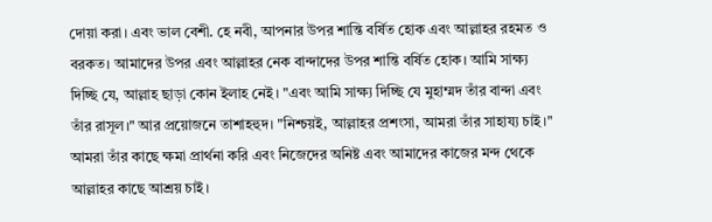দোয়া করা। এবং ভাল বেশী. হে নবী, আপনার উপর শান্তি বর্ষিত হোক এবং আল্লাহর রহমত ও বরকত। আমাদের উপর এবং আল্লাহর নেক বান্দাদের উপর শান্তি বর্ষিত হোক। আমি সাক্ষ্য দিচ্ছি যে, আল্লাহ ছাড়া কোন ইলাহ নেই। "এবং আমি সাক্ষ্য দিচ্ছি যে মুহাম্মদ তাঁর বান্দা এবং তাঁর রাসূল।" আর প্রয়োজনে তাশাহহুদ। "নিশ্চয়ই, আল্লাহর প্রশংসা, আমরা তাঁর সাহায্য চাই।" আমরা তাঁর কাছে ক্ষমা প্রার্থনা করি এবং নিজেদের অনিষ্ট এবং আমাদের কাজের মন্দ থেকে আল্লাহর কাছে আশ্রয় চাই।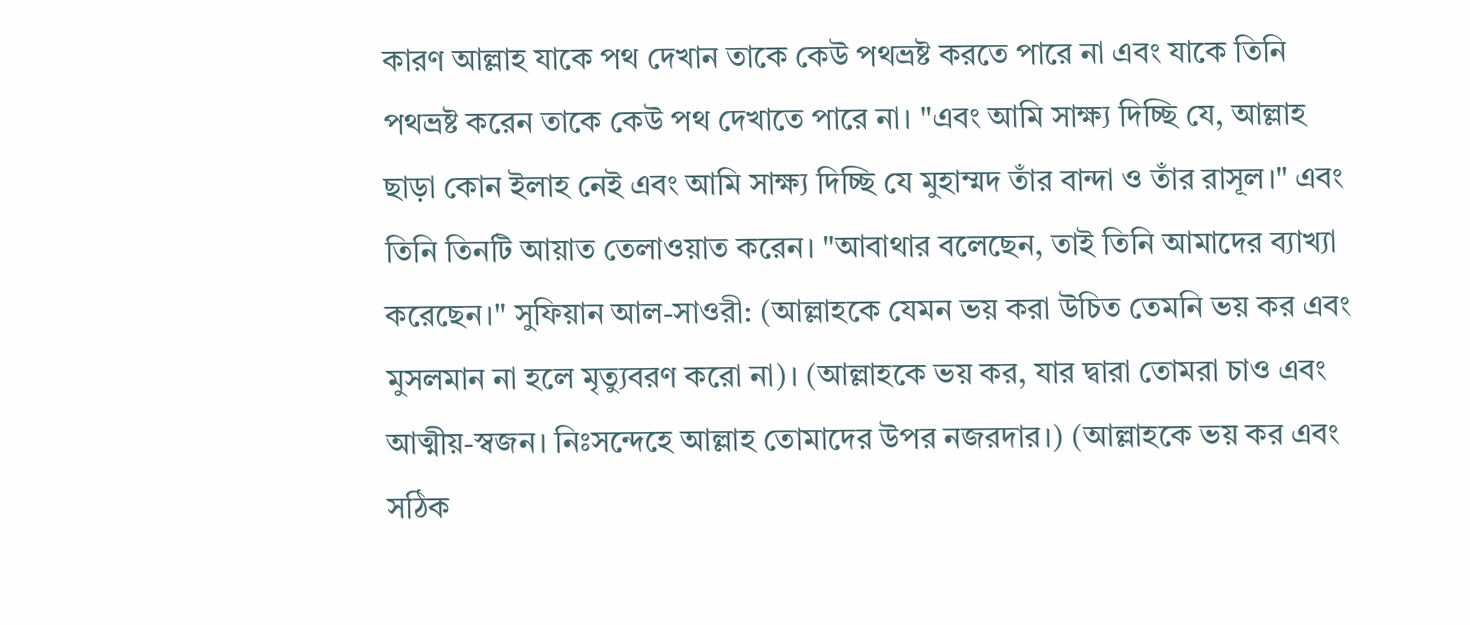কারণ আল্লাহ যাকে পথ দেখান তাকে কেউ পথভ্রষ্ট করতে পারে না এবং যাকে তিনি পথভ্রষ্ট করেন তাকে কেউ পথ দেখাতে পারে না। "এবং আমি সাক্ষ্য দিচ্ছি যে, আল্লাহ ছাড়া কোন ইলাহ নেই এবং আমি সাক্ষ্য দিচ্ছি যে মুহাম্মদ তাঁর বান্দা ও তাঁর রাসূল।" এবং তিনি তিনটি আয়াত তেলাওয়াত করেন। "আবাথার বলেছেন, তাই তিনি আমাদের ব্যাখ্যা করেছেন।" সুফিয়ান আল-সাওরী: (আল্লাহকে যেমন ভয় করা উচিত তেমনি ভয় কর এবং মুসলমান না হলে মৃত্যুবরণ করো না)। (আল্লাহকে ভয় কর, যার দ্বারা তোমরা চাও এবং আত্মীয়-স্বজন। নিঃসন্দেহে আল্লাহ তোমাদের উপর নজরদার।) (আল্লাহকে ভয় কর এবং সঠিক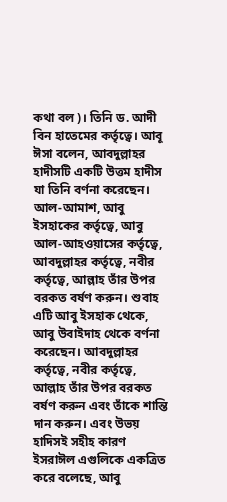কথা বল)। তিনি ড. আদী বিন হাতেমের কর্তৃত্বে। আবূ ঈসা বলেন, আবদুল্লাহর হাদীসটি একটি উত্তম হাদীস যা তিনি বর্ণনা করেছেন। আল-আমাশ, আবু ইসহাকের কর্তৃত্বে, আবু আল-আহওয়াসের কর্তৃত্বে, আবদুল্লাহর কর্তৃত্বে, নবীর কর্তৃত্বে, আল্লাহ তাঁর উপর বরকত বর্ষণ করুন। শুবাহ এটি আবু ইসহাক থেকে, আবু উবাইদাহ থেকে বর্ণনা করেছেন। আবদুল্লাহর কর্তৃত্বে, নবীর কর্তৃত্বে, আল্লাহ তাঁর উপর বরকত বর্ষণ করুন এবং তাঁকে শান্তি দান করুন। এবং উভয় হাদিসই সহীহ কারণ ইসরাঈল এগুলিকে একত্রিত করে বলেছে, আবু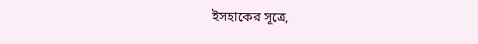ইসহাকের সূত্রে,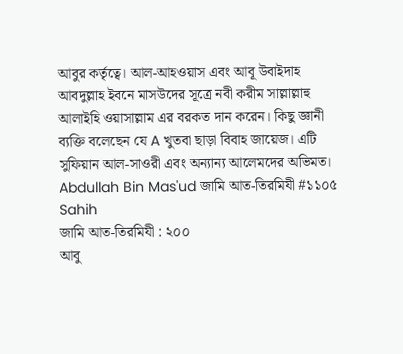আবুর কর্তৃত্বে। আল-আহওয়াস এবং আবূ উবাইদাহ আবদুল্লাহ ইবনে মাসউদের সূত্রে নবী করীম সাল্লাল্লাহু আলাইহি ওয়াসাল্লাম এর বরকত দান করেন। কিছু জ্ঞানী ব্যক্তি বলেছেন যে A খুতবা ছাড়া বিবাহ জায়েজ। এটি সুফিয়ান আল-সাওরী এবং অন্যান্য আলেমদের অভিমত।
Abdullah Bin Mas'ud জামি আত-তিরমিযী #১১০৫ Sahih
জামি আত-তিরমিযী : ২০০
আবু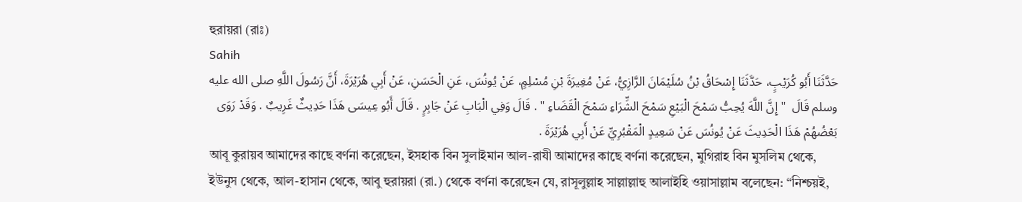হুরায়রা (রাঃ)
Sahih
حَدَّثَنَا ‌أَبُو كُرَيْبٍ، ‌حَدَّثَنَا إِسْحَاقُ بْنُ سُلَيْمَانَ الرَّازِيُّ، عَنْ مُغِيرَةَ بْنِ مُسْلِمٍ، عَنْ يُونُسَ، عَنِ الْحَسَنِ، عَنْ أَبِي هُرَيْرَةَ، أَنَّ رَسُولَ اللَّهِ صلى الله عليه وسلم قَالَ  " إِنَّ اللَّهَ يُحِبُّ سَمْحَ الْبَيْعِ سَمْحَ الشِّرَاءِ سَمْحَ الْقَضَاءِ " . قَالَ وَفِي الْبَابِ عَنْ جَابِرٍ . قَالَ أَبُو عِيسَى هَذَا حَدِيثٌ غَرِيبٌ . وَقَدْ رَوَى بَعْضُهُمْ هَذَا الْحَدِيثَ عَنْ يُونُسَ عَنْ سَعِيدٍ الْمَقْبُرِيِّ عَنْ أَبِي هُرَيْرَةَ .
আবূ ‌কুরায়ব আমাদের ‌কাছে বর্ণনা করেছেন, ইসহাক বিন সুলাইমান আল-রাযী আমাদের কাছে বর্ণনা করেছেন, মুগিরাহ বিন মুসলিম থেকে, ইউনুস থেকে, আল-হাসান থেকে, আবু হুরায়রা (রা.) থেকে বর্ণনা করেছেন যে, রাসূলুল্লাহ সাল্লাল্লাহু আলাইহি ওয়াসাল্লাম বলেছেন: “নিশ্চয়ই,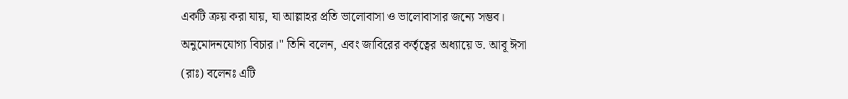একটি ক্রয় করা যায়, যা আল্লাহর প্রতি ভালোবাসা ও ভালোবাসার জন্যে সম্ভব। অনুমোদনযোগ্য বিচার।" তিনি বলেন, এবং জাবিরের কর্তৃত্বের অধ্যায়ে ড. আবূ ঈসা (রাঃ) বলেনঃ এটি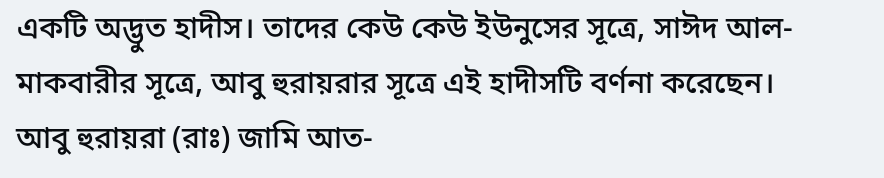একটি অদ্ভুত হাদীস। তাদের কেউ কেউ ইউনুসের সূত্রে, সাঈদ আল-মাকবারীর সূত্রে, আবু হুরায়রার সূত্রে এই হাদীসটি বর্ণনা করেছেন।
আবু হুরায়রা (রাঃ) জামি আত-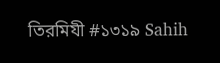তিরমিযী #১৩১৯ Sahih